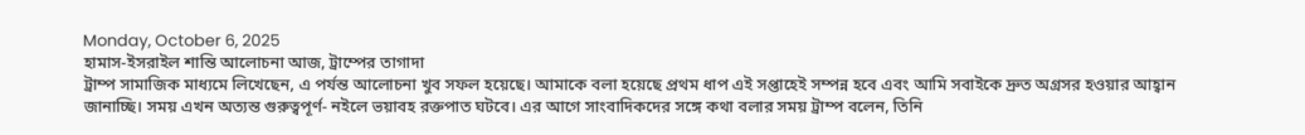Monday, October 6, 2025
হামাস-ইসরাইল শান্তি আলোচনা আজ, ট্রাম্পের তাগাদা
ট্রাম্প সামাজিক মাধ্যমে লিখেছেন, এ পর্যন্ত আলোচনা খুব সফল হয়েছে। আমাকে বলা হয়েছে প্রথম ধাপ এই সপ্তাহেই সম্পন্ন হবে এবং আমি সবাইকে দ্রুত অগ্রসর হওয়ার আহ্বান জানাচ্ছি। সময় এখন অত্যন্ত গুরুত্বপূর্ণ- নইলে ভয়াবহ রক্তপাত ঘটবে। এর আগে সাংবাদিকদের সঙ্গে কথা বলার সময় ট্রাম্প বলেন, তিনি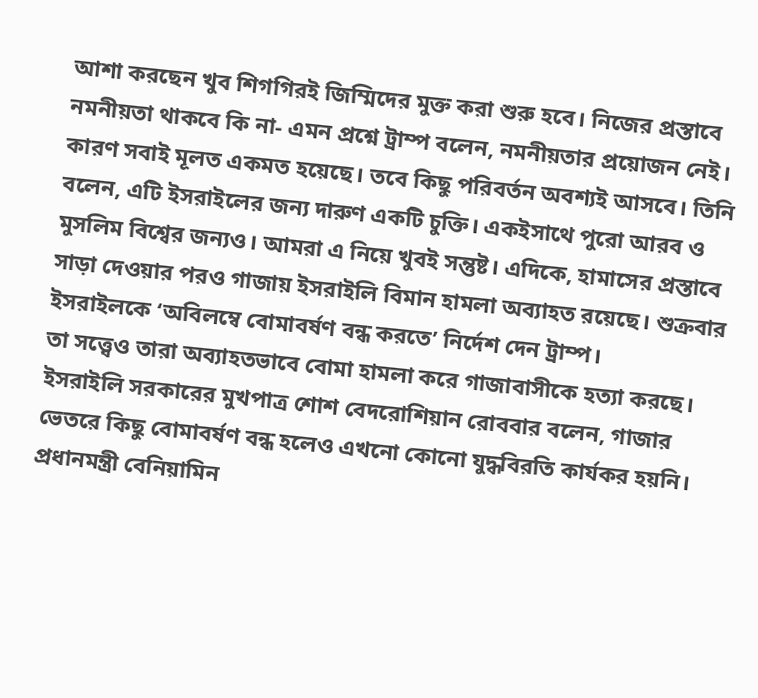আশা করছেন খুব শিগগিরই জিম্মিদের মুক্ত করা শুরু হবে। নিজের প্রস্তাবে নমনীয়তা থাকবে কি না- এমন প্রশ্নে ট্রাম্প বলেন, নমনীয়তার প্রয়োজন নেই। কারণ সবাই মূলত একমত হয়েছে। তবে কিছু পরিবর্তন অবশ্যই আসবে। তিনি বলেন, এটি ইসরাইলের জন্য দারুণ একটি চুক্তি। একইসাথে পুরো আরব ও মুসলিম বিশ্বের জন্যও। আমরা এ নিয়ে খুবই সন্তুষ্ট। এদিকে, হামাসের প্রস্তাবে সাড়া দেওয়ার পরও গাজায় ইসরাইলি বিমান হামলা অব্যাহত রয়েছে। শুক্রবার ইসরাইলকে ‘অবিলম্বে বোমাবর্ষণ বন্ধ করতে’ নির্দেশ দেন ট্রাম্প।
তা সত্ত্বেও তারা অব্যাহতভাবে বোমা হামলা করে গাজাবাসীকে হত্যা করছে। ইসরাইলি সরকারের মুখপাত্র শোশ বেদরোশিয়ান রোববার বলেন, গাজার ভেতরে কিছু বোমাবর্ষণ বন্ধ হলেও এখনো কোনো যুদ্ধবিরতি কার্যকর হয়নি। প্রধানমন্ত্রী বেনিয়ামিন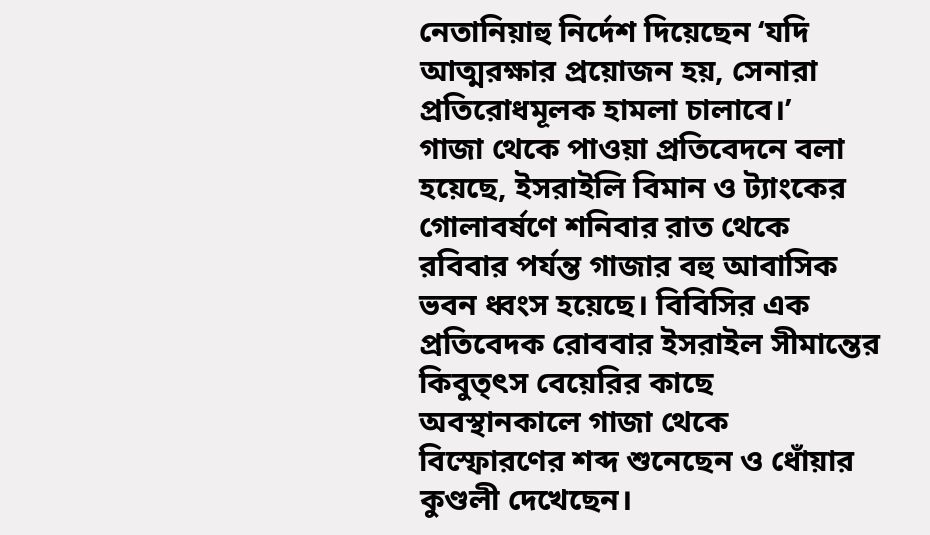নেতানিয়াহু নির্দেশ দিয়েছেন ‘যদি আত্মরক্ষার প্রয়োজন হয়, সেনারা প্রতিরোধমূলক হামলা চালাবে।’
গাজা থেকে পাওয়া প্রতিবেদনে বলা হয়েছে, ইসরাইলি বিমান ও ট্যাংকের গোলাবর্ষণে শনিবার রাত থেকে রবিবার পর্যন্ত গাজার বহু আবাসিক ভবন ধ্বংস হয়েছে। বিবিসির এক প্রতিবেদক রোববার ইসরাইল সীমান্তের কিবুত্ৎস বেয়েরির কাছে অবস্থানকালে গাজা থেকে বিস্ফোরণের শব্দ শুনেছেন ও ধোঁয়ার কুণ্ডলী দেখেছেন।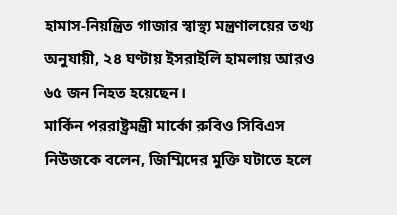হামাস-নিয়ন্ত্রিত গাজার স্বাস্থ্য মন্ত্রণালয়ের তথ্য অনুযায়ী, ২৪ ঘণ্টায় ইসরাইলি হামলায় আরও ৬৫ জন নিহত হয়েছেন।
মার্কিন পররাষ্ট্রমন্ত্রী মার্কো রুবিও সিবিএস নিউজকে বলেন, জিম্মিদের মুক্তি ঘটাতে হলে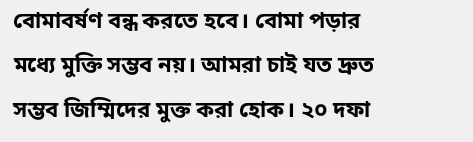বোমাবর্ষণ বন্ধ করতে হবে। বোমা পড়ার মধ্যে মুক্তি সম্ভব নয়। আমরা চাই যত দ্রুত সম্ভব জিম্মিদের মুক্ত করা হোক। ২০ দফা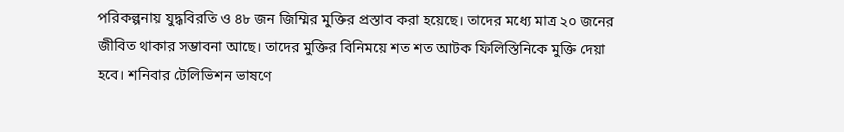পরিকল্পনায় যুদ্ধবিরতি ও ৪৮ জন জিম্মির মুক্তির প্রস্তাব করা হয়েছে। তাদের মধ্যে মাত্র ২০ জনের জীবিত থাকার সম্ভাবনা আছে। তাদের মুক্তির বিনিময়ে শত শত আটক ফিলিস্তিনিকে মুক্তি দেয়া হবে। শনিবার টেলিভিশন ভাষণে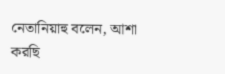নেতানিয়াহু বলেন, আশা করছি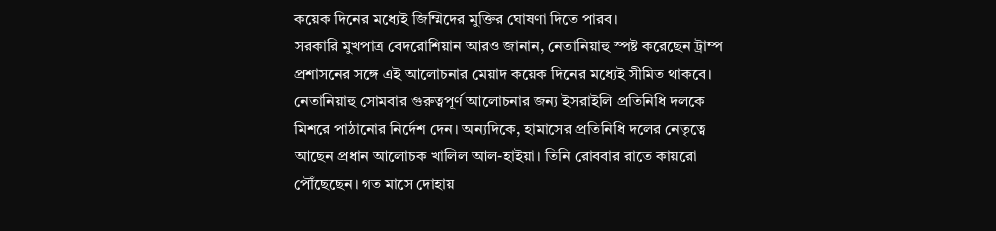কয়েক দিনের মধ্যেই জিম্মিদের মুক্তির ঘোষণা দিতে পারব।
সরকারি মুখপাত্র বেদরোশিয়ান আরও জানান, নেতানিয়াহু স্পষ্ট করেছেন ট্রাম্প প্রশাসনের সঙ্গে এই আলোচনার মেয়াদ কয়েক দিনের মধ্যেই সীমিত থাকবে। নেতানিয়াহু সোমবার গুরুত্বপূর্ণ আলোচনার জন্য ইসরাইলি প্রতিনিধি দলকে মিশরে পাঠানোর নির্দেশ দেন। অন্যদিকে, হামাসের প্রতিনিধি দলের নেতৃত্বে আছেন প্রধান আলোচক খালিল আল-হাইয়া। তিনি রোববার রাতে কায়রো পৌঁছেছেন। গত মাসে দোহায়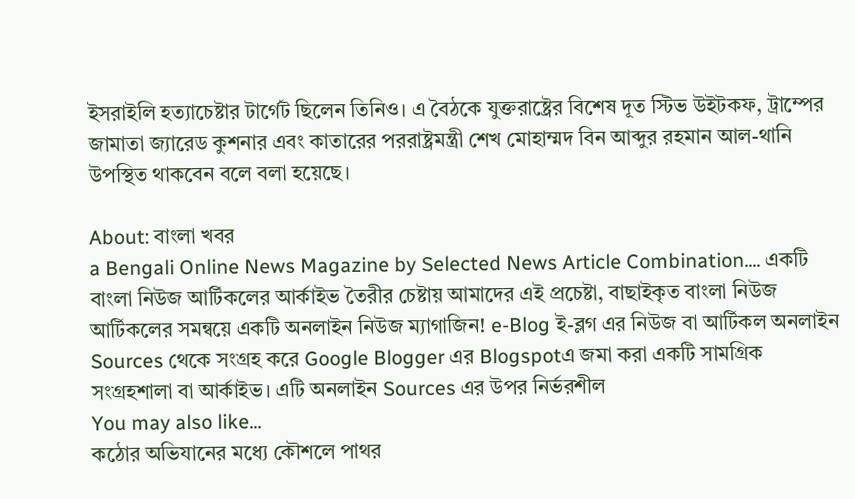ইসরাইলি হত্যাচেষ্টার টার্গেট ছিলেন তিনিও। এ বৈঠকে যুক্তরাষ্ট্রের বিশেষ দূত স্টিভ উইটকফ, ট্রাম্পের জামাতা জ্যারেড কুশনার এবং কাতারের পররাষ্ট্রমন্ত্রী শেখ মোহাম্মদ বিন আব্দুর রহমান আল-থানি উপস্থিত থাকবেন বলে বলা হয়েছে।

About: বাংলা খবর
a Bengali Online News Magazine by Selected News Article Combination.... একটি বাংলা নিউজ আর্টিকলের আর্কাইভ তৈরীর চেষ্টায় আমাদের এই প্রচেষ্টা, বাছাইকৃত বাংলা নিউজ আর্টিকলের সমন্বয়ে একটি অনলাইন নিউজ ম্যাগাজিন! e-Blog ই-ব্লগ এর নিউজ বা আর্টিকল অনলাইন Sources থেকে সংগ্রহ করে Google Blogger এর Blogspotএ জমা করা একটি সামগ্রিক সংগ্রহশালা বা আর্কাইভ। এটি অনলাইন Sources এর উপর নির্ভরশীল
You may also like...
কঠোর অভিযানের মধ্যে কৌশলে পাথর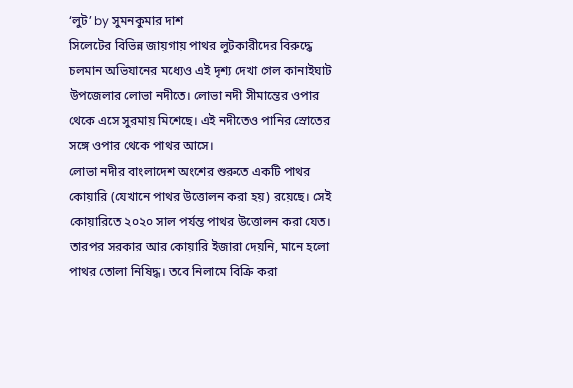‘লুট’ by সুমনকুমার দাশ
সিলেটের বিভিন্ন জায়গায় পাথর লুটকারীদের বিরুদ্ধে চলমান অভিযানের মধ্যেও এই দৃশ্য দেখা গেল কানাইঘাট উপজেলার লোভা নদীতে। লোভা নদী সীমান্তের ওপার থেকে এসে সুরমায় মিশেছে। এই নদীতেও পানির স্রোতের সঙ্গে ওপার থেকে পাথর আসে।
লোভা নদীর বাংলাদেশ অংশের শুরুতে একটি পাথর কোয়ারি (যেখানে পাথর উত্তোলন করা হয়) রয়েছে। সেই কোয়ারিতে ২০২০ সাল পর্যন্ত পাথর উত্তোলন করা যেত। তারপর সরকার আর কোয়ারি ইজারা দেয়নি, মানে হলো পাথর তোলা নিষিদ্ধ। তবে নিলামে বিক্রি করা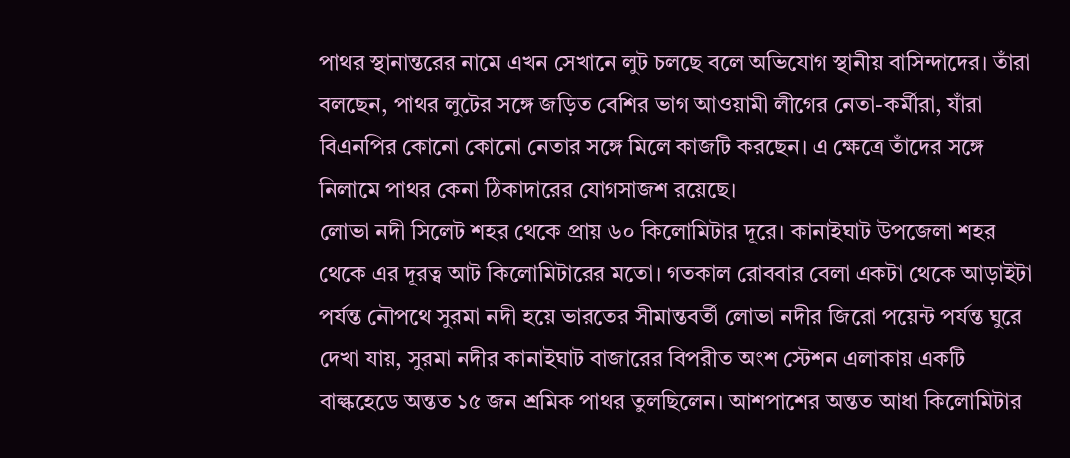পাথর স্থানান্তরের নামে এখন সেখানে লুট চলছে বলে অভিযোগ স্থানীয় বাসিন্দাদের। তাঁরা বলছেন, পাথর লুটের সঙ্গে জড়িত বেশির ভাগ আওয়ামী লীগের নেতা-কর্মীরা, যাঁরা বিএনপির কোনো কোনো নেতার সঙ্গে মিলে কাজটি করছেন। এ ক্ষেত্রে তাঁদের সঙ্গে নিলামে পাথর কেনা ঠিকাদারের যোগসাজশ রয়েছে।
লোভা নদী সিলেট শহর থেকে প্রায় ৬০ কিলোমিটার দূরে। কানাইঘাট উপজেলা শহর থেকে এর দূরত্ব আট কিলোমিটারের মতো। গতকাল রোববার বেলা একটা থেকে আড়াইটা পর্যন্ত নৌপথে সুরমা নদী হয়ে ভারতের সীমান্তবর্তী লোভা নদীর জিরো পয়েন্ট পর্যন্ত ঘুরে দেখা যায়, সুরমা নদীর কানাইঘাট বাজারের বিপরীত অংশ স্টেশন এলাকায় একটি বাল্কহেডে অন্তত ১৫ জন শ্রমিক পাথর তুলছিলেন। আশপাশের অন্তত আধা কিলোমিটার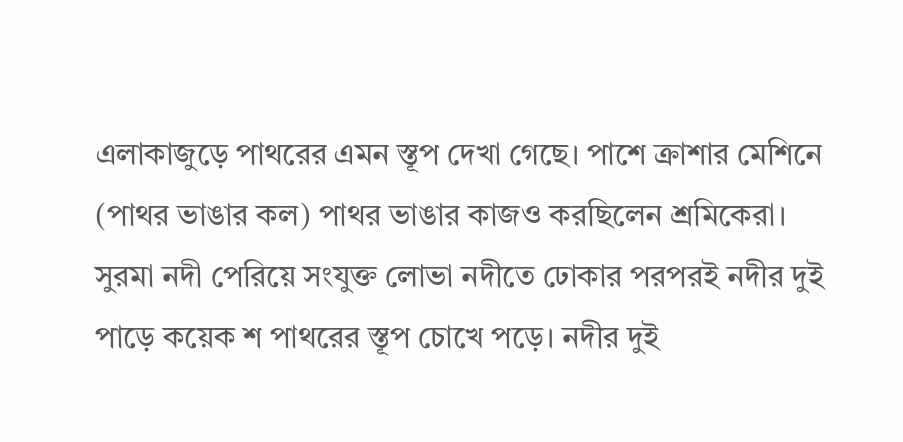এলাকাজুড়ে পাথরের এমন স্তূপ দেখা গেছে। পাশে ক্রাশার মেশিনে (পাথর ভাঙার কল) পাথর ভাঙার কাজও করছিলেন শ্রমিকেরা।
সুরমা নদী পেরিয়ে সংযুক্ত লোভা নদীতে ঢোকার পরপরই নদীর দুই পাড়ে কয়েক শ পাথরের স্তূপ চোখে পড়ে। নদীর দুই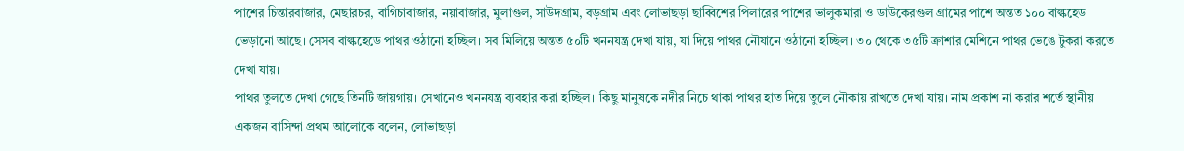পাশের চিন্তারবাজার, মেছারচর, বাগিচাবাজার, নয়াবাজার, মুলাগুল, সাউদগ্রাম, বড়গ্রাম এবং লোভাছড়া ছাব্বিশের পিলারের পাশের ভালুকমারা ও ডাউকেরগুল গ্রামের পাশে অন্তত ১০০ বাল্কহেড ভেড়ানো আছে। সেসব বাল্কহেডে পাথর ওঠানো হচ্ছিল। সব মিলিয়ে অন্তত ৫০টি খননযন্ত্র দেখা যায়, যা দিয়ে পাথর নৌযানে ওঠানো হচ্ছিল। ৩০ থেকে ৩৫টি ক্রাশার মেশিনে পাথর ভেঙে টুকরা করতে দেখা যায়।
পাথর তুলতে দেখা গেছে তিনটি জায়গায়। সেখানেও খননযন্ত্র ব্যবহার করা হচ্ছিল। কিছু মানুষকে নদীর নিচে থাকা পাথর হাত দিয়ে তুলে নৌকায় রাখতে দেখা যায়। নাম প্রকাশ না করার শর্তে স্থানীয় একজন বাসিন্দা প্রথম আলোকে বলেন, লোভাছড়া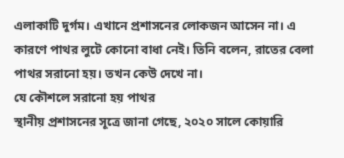এলাকাটি দুর্গম। এখানে প্রশাসনের লোকজন আসেন না। এ কারণে পাথর লুটে কোনো বাধা নেই। তিনি বলেন, রাতের বেলা পাথর সরানো হয়। তখন কেউ দেখে না।
যে কৌশলে সরানো হয় পাথর
স্থানীয় প্রশাসনের সূত্রে জানা গেছে, ২০২০ সালে কোয়ারি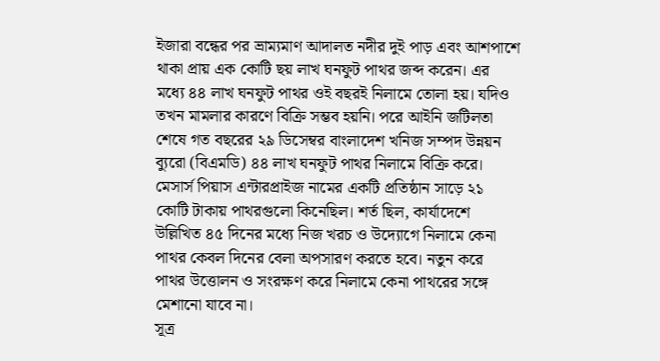ইজারা বন্ধের পর ভ্রাম্যমাণ আদালত নদীর দুই পাড় এবং আশপাশে থাকা প্রায় এক কোটি ছয় লাখ ঘনফুট পাথর জব্দ করেন। এর মধ্যে ৪৪ লাখ ঘনফুট পাথর ওই বছরই নিলামে তোলা হয়। যদিও তখন মামলার কারণে বিক্রি সম্ভব হয়নি। পরে আইনি জটিলতা শেষে গত বছরের ২৯ ডিসেম্বর বাংলাদেশ খনিজ সম্পদ উন্নয়ন ব্যুরো (বিএমডি) ৪৪ লাখ ঘনফুট পাথর নিলামে বিক্রি করে। মেসার্স পিয়াস এন্টারপ্রাইজ নামের একটি প্রতিষ্ঠান সাড়ে ২১ কোটি টাকায় পাথরগুলো কিনেছিল। শর্ত ছিল, কার্যাদেশে উল্লিখিত ৪৫ দিনের মধ্যে নিজ খরচ ও উদ্যোগে নিলামে কেনা পাথর কেবল দিনের বেলা অপসারণ করতে হবে। নতুন করে পাথর উত্তোলন ও সংরক্ষণ করে নিলামে কেনা পাথরের সঙ্গে মেশানো যাবে না।
সূত্র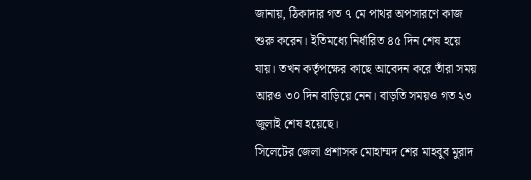জানায়, ঠিকাদার গত ৭ মে পাথর অপসারণে কাজ শুরু করেন। ইতিমধ্যে নির্ধারিত ৪৫ দিন শেষ হয়ে যায়। তখন কর্তৃপক্ষের কাছে আবেদন করে তাঁরা সময় আরও ৩০ দিন বাড়িয়ে নেন। বাড়তি সময়ও গত ২৩ জুলাই শেষ হয়েছে।
সিলেটের জেলা প্রশাসক মোহাম্মদ শের মাহবুব মুরাদ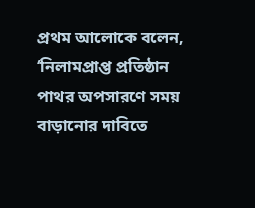প্রথম আলোকে বলেন, ‘নিলামপ্রাপ্ত প্রতিষ্ঠান পাথর অপসারণে সময় বাড়ানোর দাবিতে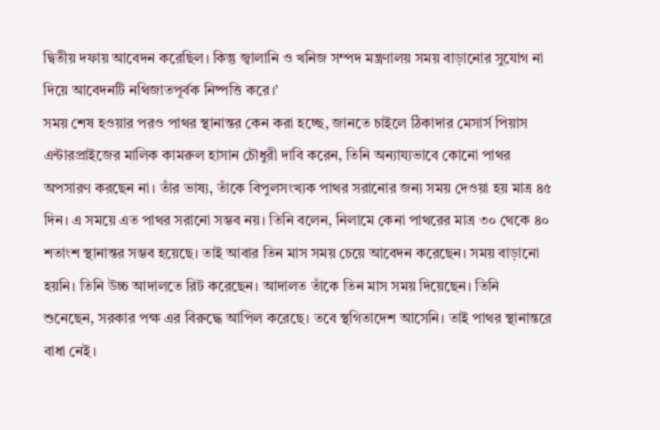দ্বিতীয় দফায় আবেদন করেছিল। কিন্তু জ্বালানি ও খনিজ সম্পদ মন্ত্রণালয় সময় বাড়ানোর সুযোগ না দিয়ে আবেদনটি নথিজাতপূর্বক নিষ্পত্তি করে।’
সময় শেষ হওয়ার পরও পাথর স্থানান্তর কেন করা হচ্ছে, জানতে চাইলে ঠিকাদার মেসার্স পিয়াস এন্টারপ্রাইজের মালিক কামরুল হাসান চৌধুরী দাবি করেন, তিনি অন্যায্যভাবে কোনো পাথর অপসারণ করছেন না। তাঁর ভাষ্য, তাঁকে বিপুলসংখ্যক পাথর সরানোর জন্য সময় দেওয়া হয় মাত্র ৪৫ দিন। এ সময়ে এত পাথর সরানো সম্ভব নয়। তিনি বলেন, নিলামে কেনা পাথরের মাত্র ৩০ থেকে ৪০ শতাংশ স্থানান্তর সম্ভব হয়েছে। তাই আবার তিন মাস সময় চেয়ে আবেদন করেছেন। সময় বাড়ানো হয়নি। তিনি উচ্চ আদালতে রিট করেছেন। আদালত তাঁকে তিন মাস সময় দিয়েছেন। তিনি শুনেছেন, সরকার পক্ষ এর বিরুদ্ধে আপিল করেছে। তবে স্থগিতাদেশ আসেনি। তাই পাথর স্থানান্তরে বাধা নেই।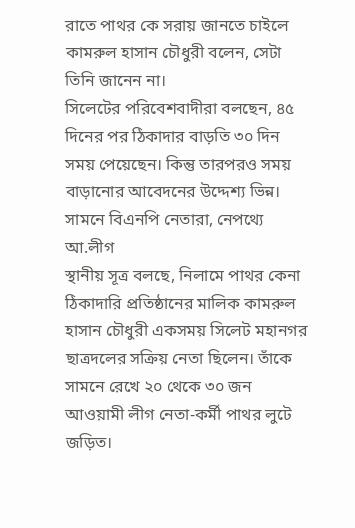রাতে পাথর কে সরায় জানতে চাইলে কামরুল হাসান চৌধুরী বলেন, সেটা তিনি জানেন না।
সিলেটের পরিবেশবাদীরা বলছেন, ৪৫ দিনের পর ঠিকাদার বাড়তি ৩০ দিন সময় পেয়েছেন। কিন্তু তারপরও সময় বাড়ানোর আবেদনের উদ্দেশ্য ভিন্ন।
সামনে বিএনপি নেতারা, নেপথ্যে আ.লীগ
স্থানীয় সূত্র বলছে, নিলামে পাথর কেনা ঠিকাদারি প্রতিষ্ঠানের মালিক কামরুল হাসান চৌধুরী একসময় সিলেট মহানগর ছাত্রদলের সক্রিয় নেতা ছিলেন। তাঁকে সামনে রেখে ২০ থেকে ৩০ জন আওয়ামী লীগ নেতা-কর্মী পাথর লুটে জড়িত।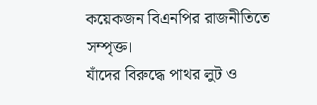কয়েকজন বিএনপির রাজনীতিতে সম্পৃক্ত।
যাঁদের বিরুদ্ধে পাথর লুট ও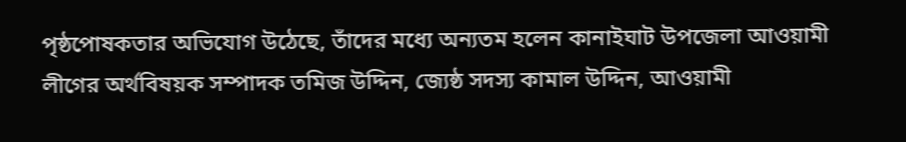পৃষ্ঠপোষকতার অভিযোগ উঠেছে, তাঁদের মধ্যে অন্যতম হলেন কানাইঘাট উপজেলা আওয়ামী লীগের অর্থবিষয়ক সম্পাদক তমিজ উদ্দিন, জ্যেষ্ঠ সদস্য কামাল উদ্দিন, আওয়ামী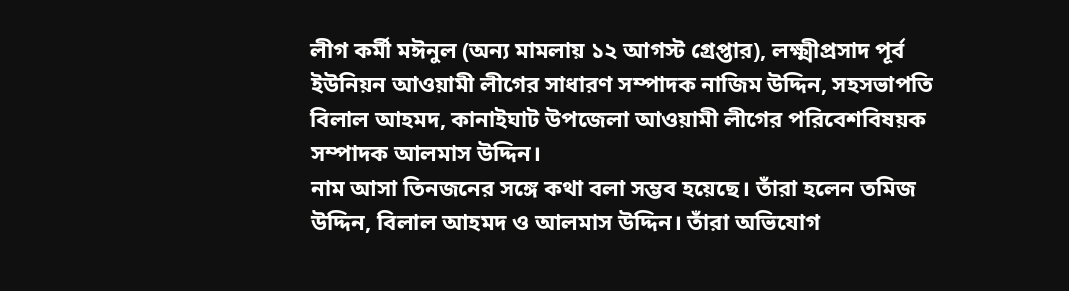লীগ কর্মী মঈনুল (অন্য মামলায় ১২ আগস্ট গ্রেপ্তার), লক্ষ্মীপ্রসাদ পূর্ব ইউনিয়ন আওয়ামী লীগের সাধারণ সম্পাদক নাজিম উদ্দিন, সহসভাপতি বিলাল আহমদ, কানাইঘাট উপজেলা আওয়ামী লীগের পরিবেশবিষয়ক সম্পাদক আলমাস উদ্দিন।
নাম আসা তিনজনের সঙ্গে কথা বলা সম্ভব হয়েছে। তাঁরা হলেন তমিজ উদ্দিন, বিলাল আহমদ ও আলমাস উদ্দিন। তাঁরা অভিযোগ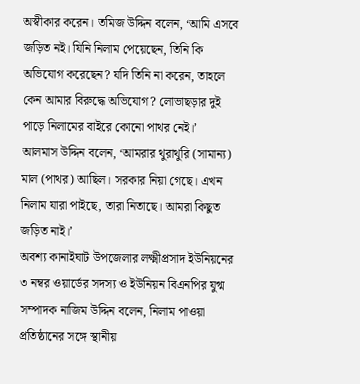অস্বীকার করেন। তমিজ উদ্দিন বলেন, ‘আমি এসবে জড়িত নই। যিনি নিলাম পেয়েছেন, তিনি কি অভিযোগ করেছেন? যদি তিনি না করেন, তাহলে কেন আমার বিরুদ্ধে অভিযোগ? লোভাছড়ার দুই পাড়ে নিলামের বাইরে কোনো পাথর নেই।’
আলমাস উদ্দিন বলেন, ‘আমরার থুরাথুরি (সামান্য) মাল (পাথর) আছিল। সরকার নিয়া গেছে। এখন নিলাম যারা পাইছে, তারা নিতাছে। আমরা কিছুত জড়িত নাই।’
অবশ্য কানাইঘাট উপজেলার লক্ষ্মীপ্রসাদ ইউনিয়নের ৩ নম্বর ওয়ার্ডের সদস্য ও ইউনিয়ন বিএনপির যুগ্ম সম্পাদক নাজিম উদ্দিন বলেন, নিলাম পাওয়া প্রতিষ্ঠানের সঙ্গে স্থানীয়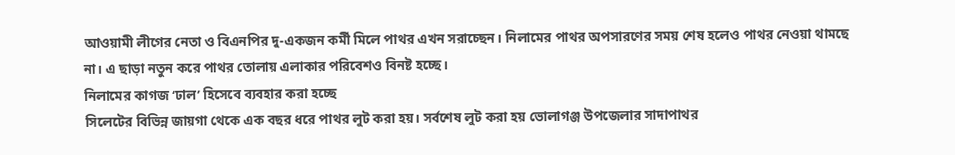আওয়ামী লীগের নেতা ও বিএনপির দু-একজন কর্মী মিলে পাথর এখন সরাচ্ছেন। নিলামের পাথর অপসারণের সময় শেষ হলেও পাথর নেওয়া থামছে না। এ ছাড়া নতুন করে পাথর তোলায় এলাকার পরিবেশও বিনষ্ট হচ্ছে।
নিলামের কাগজ ‘ঢাল’ হিসেবে ব্যবহার করা হচ্ছে
সিলেটের বিভিন্ন জায়গা থেকে এক বছর ধরে পাথর লুট করা হয়। সর্বশেষ লুট করা হয় ভোলাগঞ্জ উপজেলার সাদাপাথর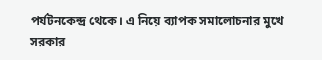পর্যটনকেন্দ্র থেকে। এ নিয়ে ব্যাপক সমালোচনার মুখে সরকার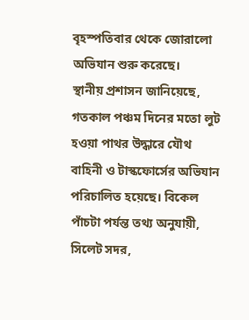বৃহস্পতিবার থেকে জোরালো অভিযান শুরু করেছে।
স্থানীয় প্রশাসন জানিয়েছে, গতকাল পঞ্চম দিনের মতো লুট হওয়া পাথর উদ্ধারে যৌথ বাহিনী ও টাস্কফোর্সের অভিযান পরিচালিত হয়েছে। বিকেল পাঁচটা পর্যন্ত তথ্য অনুযায়ী, সিলেট সদর,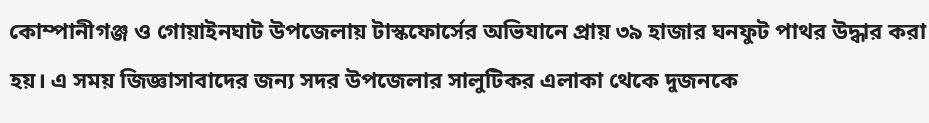কোম্পানীগঞ্জ ও গোয়াইনঘাট উপজেলায় টাস্কফোর্সের অভিযানে প্রায় ৩৯ হাজার ঘনফুট পাথর উদ্ধার করা হয়। এ সময় জিজ্ঞাসাবাদের জন্য সদর উপজেলার সালুটিকর এলাকা থেকে দুজনকে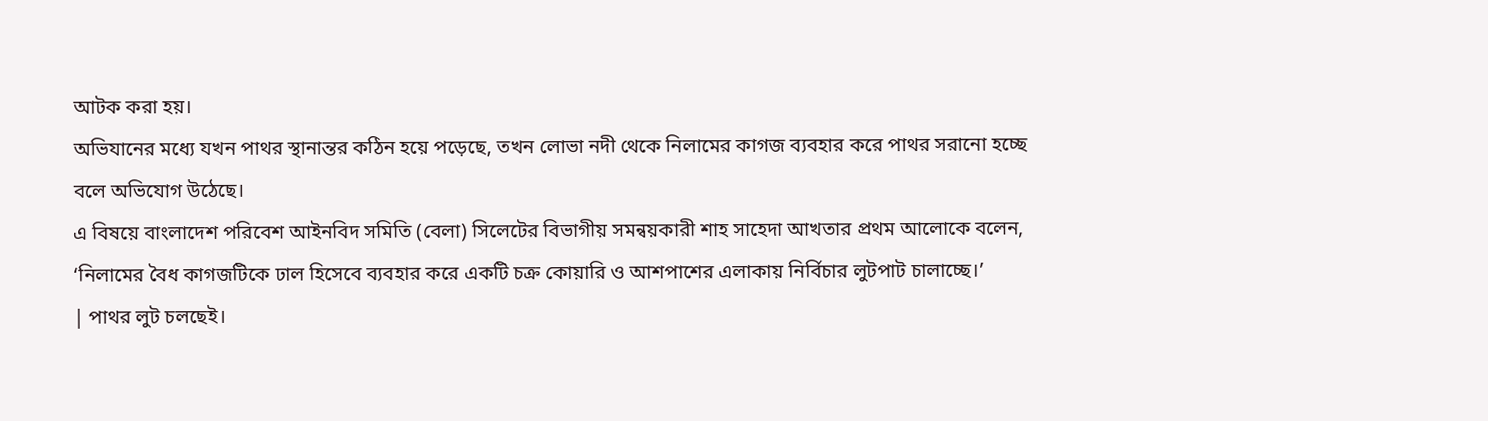আটক করা হয়।
অভিযানের মধ্যে যখন পাথর স্থানান্তর কঠিন হয়ে পড়েছে, তখন লোভা নদী থেকে নিলামের কাগজ ব্যবহার করে পাথর সরানো হচ্ছে বলে অভিযোগ উঠেছে।
এ বিষয়ে বাংলাদেশ পরিবেশ আইনবিদ সমিতি (বেলা) সিলেটের বিভাগীয় সমন্বয়কারী শাহ সাহেদা আখতার প্রথম আলোকে বলেন, ‘নিলামের বৈধ কাগজটিকে ঢাল হিসেবে ব্যবহার করে একটি চক্র কোয়ারি ও আশপাশের এলাকায় নির্বিচার লুটপাট চালাচ্ছে।’
| পাথর লুট চলছেই।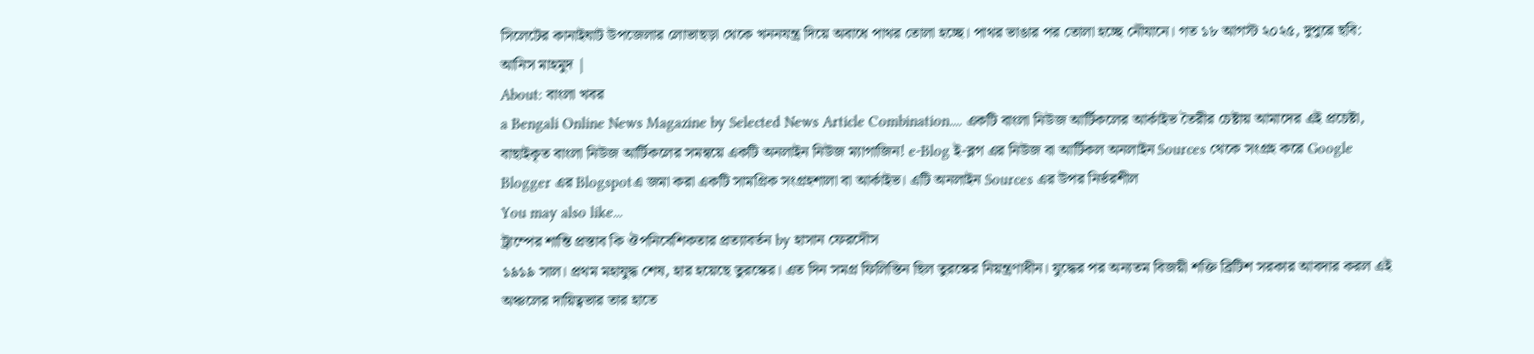সিলেটের কানাইঘাট উপজেলার লোভাছড়া থেকে খননযন্ত্র দিয়ে অবাধে পাথর তোলা হচ্ছে। পাথর ভাঙার পর তোলা হচ্ছে নৌযানে। গত ১৮ আগস্ট ২০২৫, দুপুরে ছবি: আনিস মাহমুদ |
About: বাংলা খবর
a Bengali Online News Magazine by Selected News Article Combination.... একটি বাংলা নিউজ আর্টিকলের আর্কাইভ তৈরীর চেষ্টায় আমাদের এই প্রচেষ্টা, বাছাইকৃত বাংলা নিউজ আর্টিকলের সমন্বয়ে একটি অনলাইন নিউজ ম্যাগাজিন! e-Blog ই-ব্লগ এর নিউজ বা আর্টিকল অনলাইন Sources থেকে সংগ্রহ করে Google Blogger এর Blogspotএ জমা করা একটি সামগ্রিক সংগ্রহশালা বা আর্কাইভ। এটি অনলাইন Sources এর উপর নির্ভরশীল
You may also like...
ট্রাম্পের শান্তি প্রস্তাব কি ঔপনিবেশিকতার প্রত্যাবর্তন by হাসান ফেরদৌস
১৯১৯ সাল। প্রথম মহাযুদ্ধ শেষ, হার হয়েছে তুরস্কের। এত দিন সমগ্র ফিলিস্তিন ছিল তুরস্কের নিয়ন্ত্রণাধীন। যুদ্ধের পর অন্যতম বিজয়ী শক্তি ব্রিটিশ সরকার আবদার করল এই অঞ্চলের দায়িত্বভার তার হাতে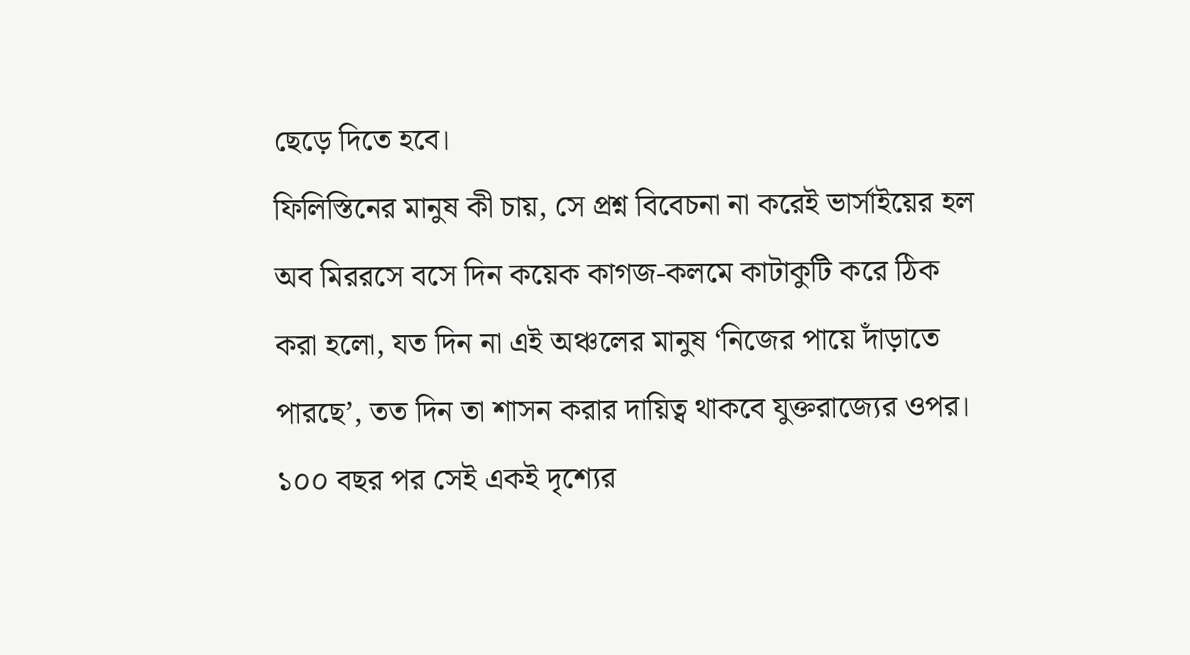ছেড়ে দিতে হবে।
ফিলিস্তিনের মানুষ কী চায়, সে প্রশ্ন বিবেচনা না করেই ভার্সাইয়ের হল অব মিররসে বসে দিন কয়েক কাগজ-কলমে কাটাকুটি করে ঠিক করা হলো, যত দিন না এই অঞ্চলের মানুষ ‘নিজের পায়ে দাঁড়াতে পারছে’, তত দিন তা শাসন করার দায়িত্ব থাকবে যুক্তরাজ্যের ওপর।
১০০ বছর পর সেই একই দৃশ্যের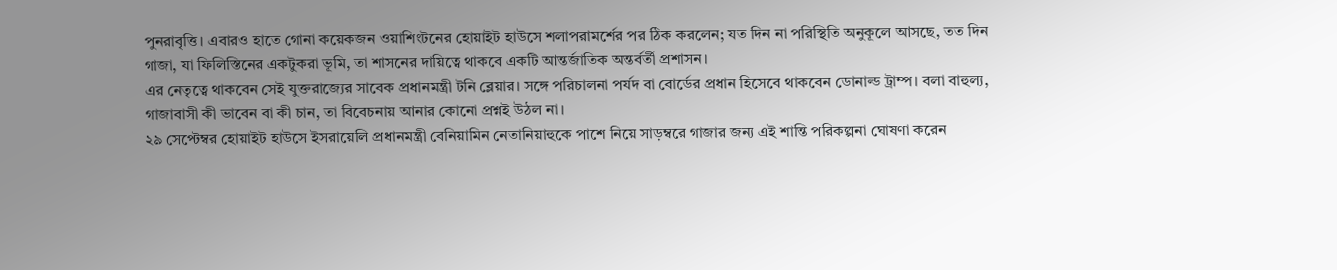পুনরাবৃত্তি। এবারও হাতে গোনা কয়েকজন ওয়াশিংটনের হোয়াইট হাউসে শলাপরামর্শের পর ঠিক করলেন; যত দিন না পরিস্থিতি অনুকূলে আসছে, তত দিন গাজা, যা ফিলিস্তিনের একটুকরা ভূমি, তা শাসনের দায়িত্বে থাকবে একটি আন্তর্জাতিক অন্তর্বর্তী প্রশাসন।
এর নেতৃত্বে থাকবেন সেই যুক্তরাজ্যের সাবেক প্রধানমন্ত্রী টনি ব্লেয়ার। সঙ্গে পরিচালনা পর্যদ বা বোর্ডের প্রধান হিসেবে থাকবেন ডোনাল্ড ট্রাম্প। বলা বাহুল্য, গাজাবাসী কী ভাবেন বা কী চান, তা বিবেচনায় আনার কোনো প্রশ্নই উঠল না।
২৯ সেপ্টেম্বর হোয়াইট হাউসে ইসরায়েলি প্রধানমন্ত্রী বেনিয়ামিন নেতানিয়াহুকে পাশে নিয়ে সাড়ম্বরে গাজার জন্য এই শান্তি পরিকল্পনা ঘোষণা করেন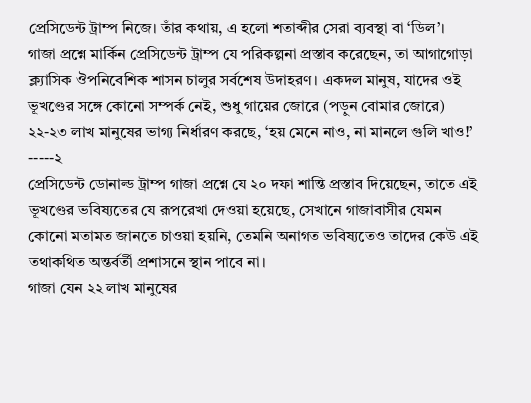প্রেসিডেন্ট ট্রাম্প নিজে। তাঁর কথায়, এ হলো শতাব্দীর সেরা ব্যবস্থা বা ‘ডিল’।
গাজা প্রশ্নে মার্কিন প্রেসিডেন্ট ট্রাম্প যে পরিকল্পনা প্রস্তাব করেছেন, তা আগাগোড়া ক্ল্যাসিক ঔপনিবেশিক শাসন চালুর সর্বশেষ উদাহরণ। একদল মানুষ, যাদের ওই ভূখণ্ডের সঙ্গে কোনো সম্পর্ক নেই, শুধু গায়ের জোরে (পড়ুন বোমার জোরে) ২২-২৩ লাখ মানুষের ভাগ্য নির্ধারণ করছে, ‘হয় মেনে নাও, না মানলে গুলি খাও!’
-----২
প্রেসিডেন্ট ডোনাল্ড ট্রাম্প গাজা প্রশ্নে যে ২০ দফা শান্তি প্রস্তাব দিয়েছেন, তাতে এই ভূখণ্ডের ভবিষ্যতের যে রূপরেখা দেওয়া হয়েছে, সেখানে গাজাবাসীর যেমন কোনো মতামত জানতে চাওয়া হয়নি, তেমনি অনাগত ভবিষ্যতেও তাদের কেউ এই তথাকথিত অন্তর্বর্তী প্রশাসনে স্থান পাবে না।
গাজা যেন ২২ লাখ মানুষের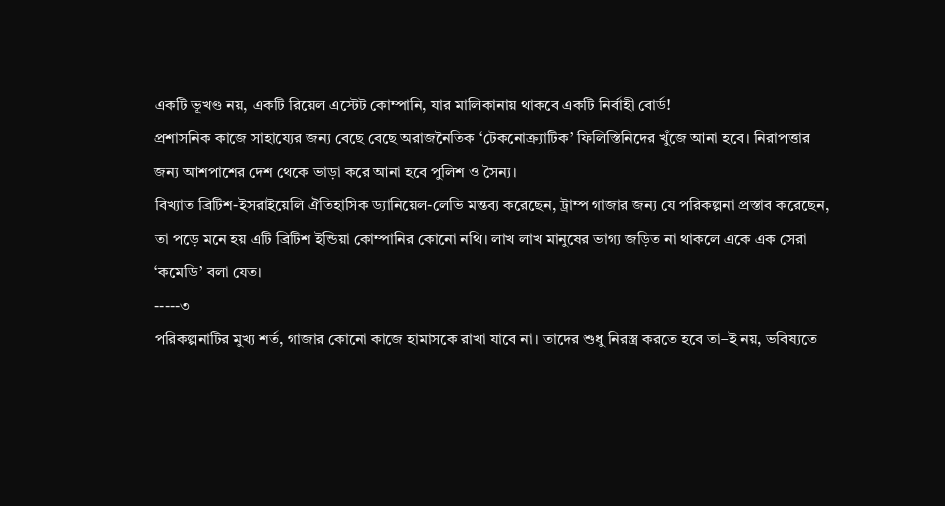একটি ভূখণ্ড নয়, একটি রিয়েল এস্টেট কোম্পানি, যার মালিকানায় থাকবে একটি নির্বাহী বোর্ড!
প্রশাসনিক কাজে সাহায্যের জন্য বেছে বেছে অরাজনৈতিক ‘টেকনোক্র্যাটিক’ ফিলিস্তিনিদের খুঁজে আনা হবে। নিরাপত্তার জন্য আশপাশের দেশ থেকে ভাড়া করে আনা হবে পুলিশ ও সৈন্য।
বিখ্যাত ব্রিটিশ-ইসরাইয়েলি ঐতিহাসিক ড্যানিয়েল-লেভি মন্তব্য করেছেন, ট্রাম্প গাজার জন্য যে পরিকল্পনা প্রস্তাব করেছেন, তা পড়ে মনে হয় এটি ব্রিটিশ ইন্ডিয়া কোম্পানির কোনো নথি। লাখ লাখ মানুষের ভাগ্য জড়িত না থাকলে একে এক সেরা ‘কমেডি’ বলা যেত।
-----৩
পরিকল্পনাটির মুখ্য শর্ত, গাজার কোনো কাজে হামাসকে রাখা যাবে না। তাদের শুধু নিরস্ত্র করতে হবে তা–ই নয়, ভবিষ্যতে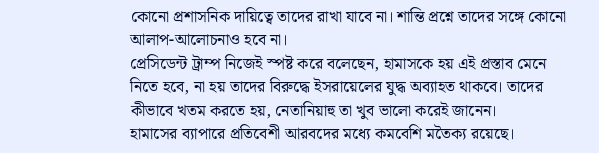কোনো প্রশাসনিক দায়িত্বে তাদের রাখা যাবে না। শান্তি প্রশ্নে তাদের সঙ্গে কোনো আলাপ-আলোচনাও হবে না।
প্রেসিডেন্ট ট্রাম্প নিজেই স্পষ্ট করে বলেছেন, হামাসকে হয় এই প্রস্তাব মেনে নিতে হবে, না হয় তাদের বিরুদ্ধে ইসরায়েলের যুদ্ধ অব্যাহত থাকবে। তাদের কীভাবে খতম করতে হয়, নেতানিয়াহু তা খুব ভালো করেই জানেন।
হামাসের ব্যাপারে প্রতিবেশী আরবদের মধ্যে কমবেশি মতৈক্য রয়েছে।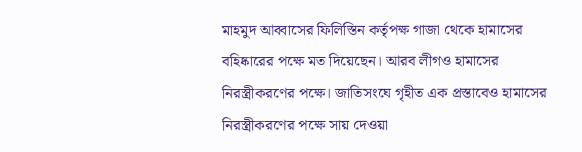মাহমুদ আব্বাসের ফিলিস্তিন কর্তৃপক্ষ গাজা থেকে হামাসের বহিষ্কারের পক্ষে মত দিয়েছেন। আরব লীগও হামাসের নিরস্ত্রীকরণের পক্ষে। জাতিসংঘে গৃহীত এক প্রস্তাবেও হামাসের নিরস্ত্রীকরণের পক্ষে সায় দেওয়া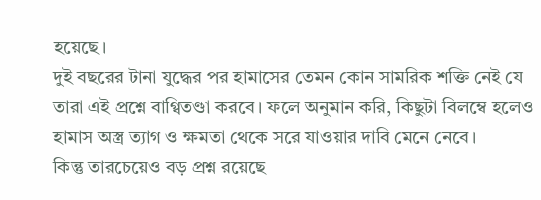হয়েছে।
দুই বছরের টানা যুদ্ধের পর হামাসের তেমন কোন সামরিক শক্তি নেই যে তারা এই প্রশ্নে বাগ্বিতণ্ডা করবে। ফলে অনুমান করি, কিছুটা বিলম্বে হলেও হামাস অস্ত্র ত্যাগ ও ক্ষমতা থেকে সরে যাওয়ার দাবি মেনে নেবে।
কিন্তু তারচেয়েও বড় প্রশ্ন রয়েছে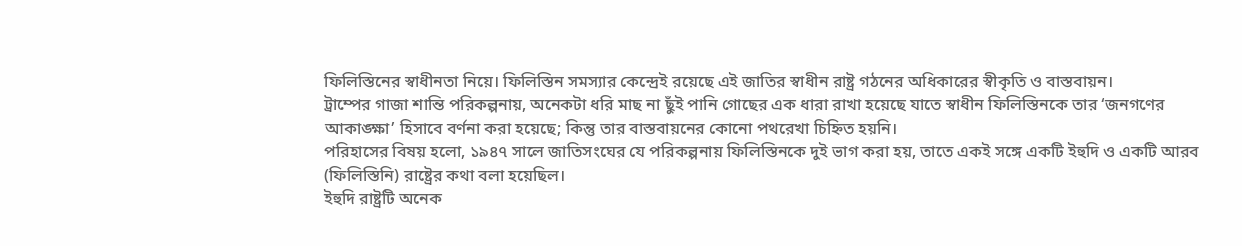ফিলিস্তিনের স্বাধীনতা নিয়ে। ফিলিস্তিন সমস্যার কেন্দ্রেই রয়েছে এই জাতির স্বাধীন রাষ্ট্র গঠনের অধিকারের স্বীকৃতি ও বাস্তবায়ন।
ট্রাম্পের গাজা শান্তি পরিকল্পনায়, অনেকটা ধরি মাছ না ছুঁই পানি গোছের এক ধারা রাখা হয়েছে যাতে স্বাধীন ফিলিস্তিনকে তার ‘জনগণের আকাঙ্ক্ষা’ হিসাবে বর্ণনা করা হয়েছে; কিন্তু তার বাস্তবায়নের কোনো পথরেখা চিহ্নিত হয়নি।
পরিহাসের বিষয় হলো, ১৯৪৭ সালে জাতিসংঘের যে পরিকল্পনায় ফিলিস্তিনকে দুই ভাগ করা হয়, তাতে একই সঙ্গে একটি ইহুদি ও একটি আরব (ফিলিস্তিনি) রাষ্ট্রের কথা বলা হয়েছিল।
ইহুদি রাষ্ট্রটি অনেক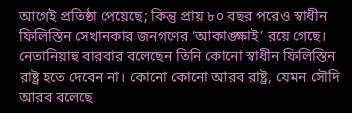আগেই প্রতিষ্ঠা পেয়েছে; কিন্তু প্রায় ৮০ বছর পরেও স্বাধীন ফিলিস্তিন সেখানকার জনগণের ‘আকাঙ্ক্ষাই’ রয়ে গেছে।
নেতানিয়াহু বারবার বলেছেন তিনি কোনো স্বাধীন ফিলিস্তিন রাষ্ট্র হতে দেবেন না। কোনো কোনো আরব রাষ্ট্র, যেমন সৌদি আরব বলেছে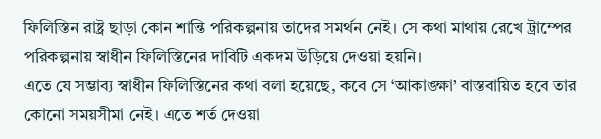ফিলিস্তিন রাষ্ট্র ছাড়া কোন শান্তি পরিকল্পনায় তাদের সমর্থন নেই। সে কথা মাথায় রেখে ট্রাম্পের পরিকল্পনায় স্বাধীন ফিলিস্তিনের দাবিটি একদম উড়িয়ে দেওয়া হয়নি।
এতে যে সম্ভাব্য স্বাধীন ফিলিস্তিনের কথা বলা হয়েছে, কবে সে ‘আকাঙ্ক্ষা’ বাস্তবায়িত হবে তার কোনো সময়সীমা নেই। এতে শর্ত দেওয়া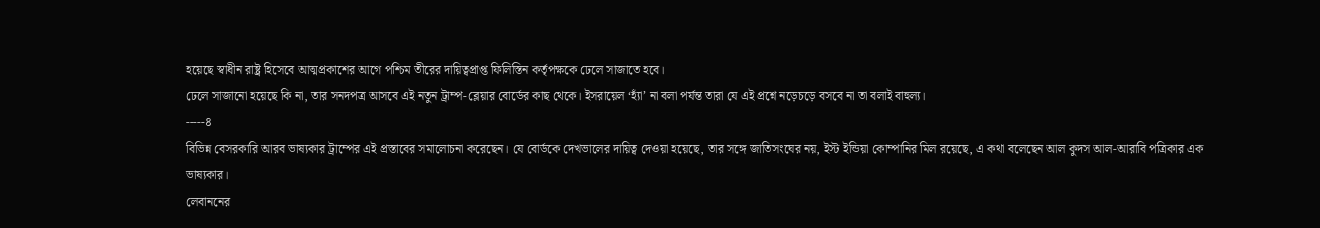হয়েছে স্বাধীন রাষ্ট্র হিসেবে আত্মপ্রকাশের আগে পশ্চিম তীরের দায়িত্বপ্রাপ্ত ফিলিস্তিন কর্তৃপক্ষকে ঢেলে সাজাতে হবে।
ঢেলে সাজানো হয়েছে কি না, তার সনদপত্র আসবে এই নতুন ট্রাম্প-ব্লেয়ার বোর্ডের কাছ থেকে। ইসরায়েল ‘হ্যাঁ’ না বলা পর্যন্ত তারা যে এই প্রশ্নে নড়েচড়ে বসবে না তা বলাই বাহুল্য।
-----৪
বিভিন্ন বেসরকারি আরব ভাষ্যকার ট্রাম্পের এই প্রস্তাবের সমালোচনা করেছেন। যে বোর্ডকে দেখভালের দায়িত্ব দেওয়া হয়েছে, তার সঙ্গে জাতিসংঘের নয়, ইস্ট ইন্ডিয়া কোম্পানির মিল রয়েছে, এ কথা বলেছেন আল কুদস আল-আরাবি পত্রিকার এক ভাষ্যকার।
লেবাননের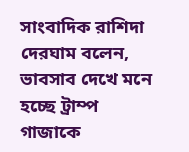সাংবাদিক রাশিদা দেরঘাম বলেন, ভাবসাব দেখে মনে হচ্ছে ট্রাম্প গাজাকে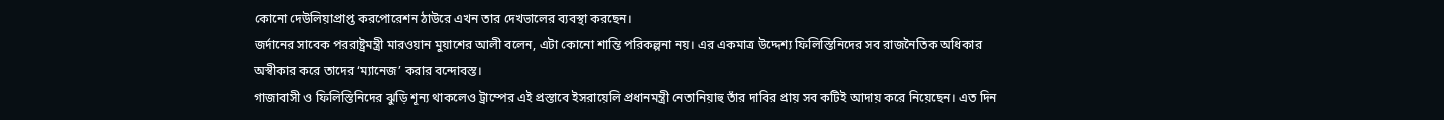কোনো দেউলিয়াপ্রাপ্ত করপোরেশন ঠাউরে এখন তার দেখভালের ব্যবস্থা করছেন।
জর্দানের সাবেক পররাষ্ট্রমন্ত্রী মারওয়ান মুয়াশের আলী বলেন, এটা কোনো শান্তি পরিকল্পনা নয়। এর একমাত্র উদ্দেশ্য ফিলিস্তিনিদের সব রাজনৈতিক অধিকার অস্বীকার করে তাদের ‘ম্যানেজ’ করার বন্দোবস্ত।
গাজাবাসী ও ফিলিস্তিনিদের ঝুড়ি শূন্য থাকলেও ট্রাম্পের এই প্রস্তাবে ইসরায়েলি প্রধানমন্ত্রী নেতানিয়াহু তাঁর দাবির প্রায় সব কটিই আদায় করে নিয়েছেন। এত দিন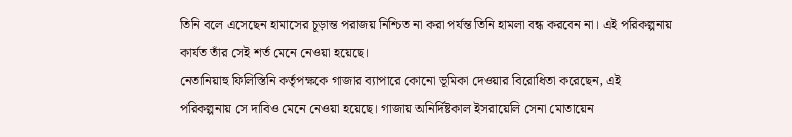তিনি বলে এসেছেন হামাসের চূড়ান্ত পরাজয় নিশ্চিত না করা পর্যন্ত তিনি হামলা বন্ধ করবেন না। এই পরিকল্পনায় কার্যত তাঁর সেই শর্ত মেনে নেওয়া হয়েছে।
নেতানিয়াহু ফিলিস্তিনি কর্তৃপক্ষকে গাজার ব্যাপারে কোনো ভূমিকা দেওয়ার বিরোধিতা করেছেন, এই পরিকল্পনায় সে দাবিও মেনে নেওয়া হয়েছে। গাজায় অনির্দিষ্টকাল ইসরায়েলি সেনা মোতায়েন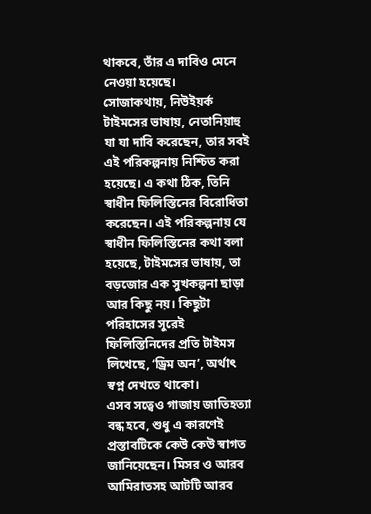থাকবে, তাঁর এ দাবিও মেনে নেওয়া হয়েছে।
সোজাকথায়, নিউইয়র্ক টাইমসের ভাষায়, নেতানিয়াহু যা যা দাবি করেছেন, তার সবই এই পরিকল্পনায় নিশ্চিত করা হয়েছে। এ কথা ঠিক, তিনি স্বাধীন ফিলিস্তিনের বিরোধিতা করেছেন। এই পরিকল্পনায় যে স্বাধীন ফিলিস্তিনের কথা বলা হয়েছে, টাইমসের ভাষায়, তা বড়জোর এক সুখকল্পনা ছাড়া আর কিছু নয়। কিছুটা পরিহাসের সুরেই ফিলিস্তিনিদের প্রতি টাইমস লিখেছে, ‘ড্রিম অন’, অর্থাৎ স্বপ্ন দেখতে থাকো।
এসব সত্বেও গাজায় জাতিহত্যা বন্ধ হবে, শুধু এ কারণেই প্রস্তাবটিকে কেউ কেউ স্বাগত জানিয়েছেন। মিসর ও আরব আমিরাতসহ আটটি আরব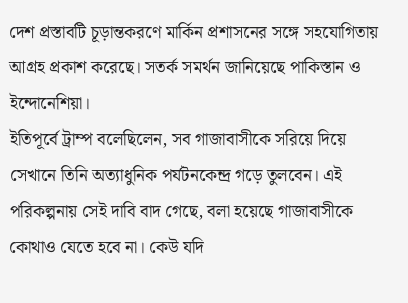দেশ প্রস্তাবটি চূড়ান্তকরণে মার্কিন প্রশাসনের সঙ্গে সহযোগিতায় আগ্রহ প্রকাশ করেছে। সতর্ক সমর্থন জানিয়েছে পাকিস্তান ও ইন্দোনেশিয়া।
ইতিপূর্বে ট্রাম্প বলেছিলেন, সব গাজাবাসীকে সরিয়ে দিয়ে সেখানে তিনি অত্যাধুনিক পর্যটনকেন্দ্র গড়ে তুলবেন। এই পরিকল্পনায় সেই দাবি বাদ গেছে, বলা হয়েছে গাজাবাসীকে কোথাও যেতে হবে না। কেউ যদি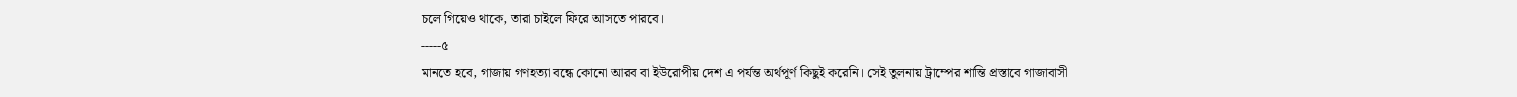চলে গিয়েও থাকে, তারা চাইলে ফিরে আসতে পারবে।
-----৫
মানতে হবে, গাজায় গণহত্যা বন্ধে কোনো আরব বা ইউরোপীয় দেশ এ পর্যন্ত অর্থপূর্ণ কিছুই করেনি। সেই তুলনায় ট্রাম্পের শান্তি প্রস্তাবে গাজাবাসী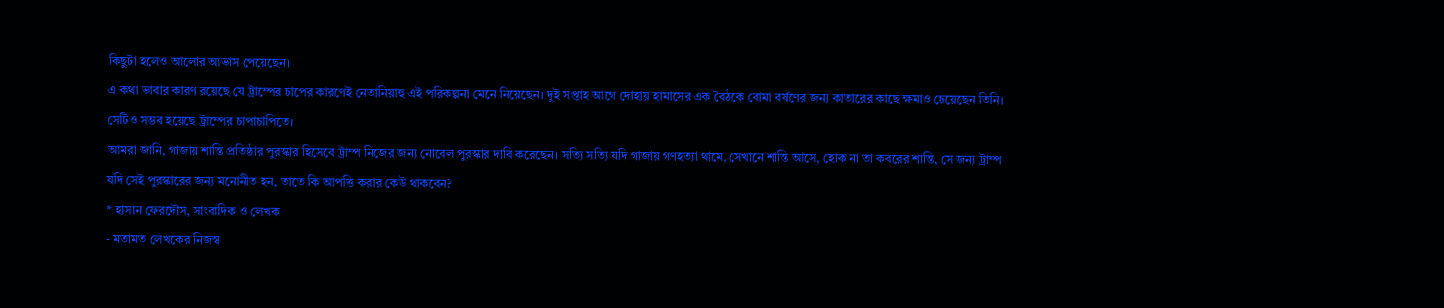কিছুটা হলেও আলোর আভাস পেয়েছেন।
এ কথা ভাবার কারণ রয়েছে যে ট্রাম্পের চাপের কারণেই নেতানিয়াহু এই পরিকল্পনা মেনে নিয়েছেন। দুই সপ্তাহ আগে দোহায় হামাসের এক বৈঠকে বোমা বর্ষণের জন্য কাতারের কাছে ক্ষমাও চেয়েছেন তিনি। সেটিও সম্ভব হয়েছে ট্রাম্পের চাপাচাপিতে।
আমরা জানি, গাজায় শান্তি প্রতিষ্ঠার পুরস্কার হিসেবে ট্রাম্প নিজের জন্য নোবেল পুরস্কার দাবি করেছেন। সত্যি সত্যি যদি গাজায় গণহত্যা থামে, সেখানে শান্তি আসে, হোক না তা কবরের শান্তি, সে জন্য ট্রাম্প যদি সেই পুরস্কারের জন্য মনোনীত হন, তাতে কি আপত্তি করার কেউ থাকবেন?
* হাসান ফেরদৌস, সাংবাদিক ও লেখক
- মতামত লেখকের নিজস্ব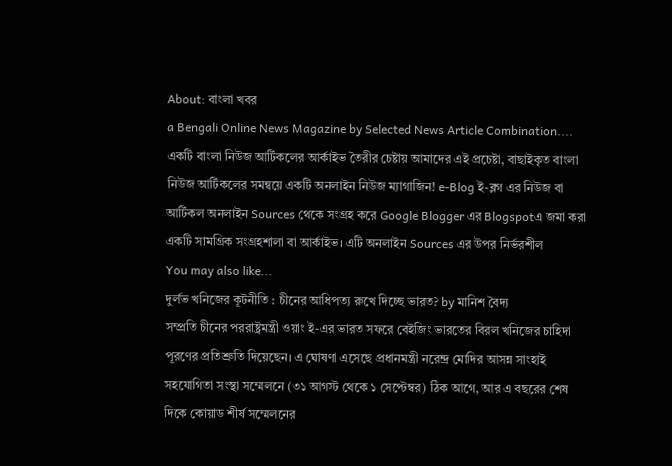About: বাংলা খবর
a Bengali Online News Magazine by Selected News Article Combination.... একটি বাংলা নিউজ আর্টিকলের আর্কাইভ তৈরীর চেষ্টায় আমাদের এই প্রচেষ্টা, বাছাইকৃত বাংলা নিউজ আর্টিকলের সমন্বয়ে একটি অনলাইন নিউজ ম্যাগাজিন! e-Blog ই-ব্লগ এর নিউজ বা আর্টিকল অনলাইন Sources থেকে সংগ্রহ করে Google Blogger এর Blogspotএ জমা করা একটি সামগ্রিক সংগ্রহশালা বা আর্কাইভ। এটি অনলাইন Sources এর উপর নির্ভরশীল
You may also like...
দুর্লভ খনিজের কূটনীতি : চীনের আধিপত্য রুখে দিচ্ছে ভারত? by মানিশ বৈদ্য
সম্প্রতি চীনের পররাষ্ট্রমন্ত্রী ওয়াং ই-এর ভারত সফরে বেইজিং ভারতের বিরল খনিজের চাহিদা পূরণের প্রতিশ্রুতি দিয়েছেন। এ ঘোষণা এসেছে প্রধানমন্ত্রী নরেন্দ্র মোদির আসন্ন সাংহাই সহযোগিতা সংস্থা সম্মেলনে (৩১ আগস্ট থেকে ১ সেপ্টেম্বর) ঠিক আগে, আর এ বছরের শেষ দিকে কোয়াড শীর্ষ সম্মেলনের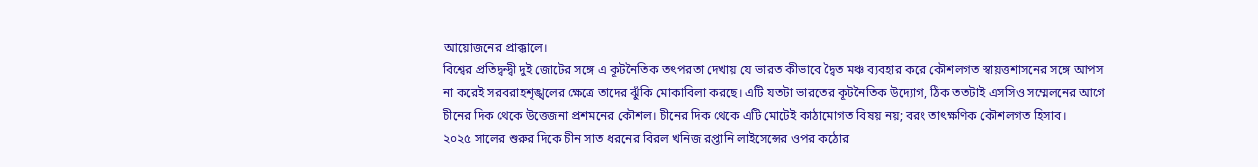আয়োজনের প্রাক্কালে।
বিশ্বের প্রতিদ্বন্দ্বী দুই জোটের সঙ্গে এ কূটনৈতিক তৎপরতা দেখায় যে ভারত কীভাবে দ্বৈত মঞ্চ ব্যবহার করে কৌশলগত স্বায়ত্তশাসনের সঙ্গে আপস না করেই সরবরাহশৃঙ্খলের ক্ষেত্রে তাদের ঝুঁকি মোকাবিলা করছে। এটি যতটা ভারতের কূটনৈতিক উদ্যোগ, ঠিক ততটাই এসসিও সম্মেলনের আগে চীনের দিক থেকে উত্তেজনা প্রশমনের কৌশল। চীনের দিক থেকে এটি মোটেই কাঠামোগত বিষয় নয়; বরং তাৎক্ষণিক কৌশলগত হিসাব।
২০২৫ সালের শুরুর দিকে চীন সাত ধরনের বিরল খনিজ রপ্তানি লাইসেন্সের ওপর কঠোর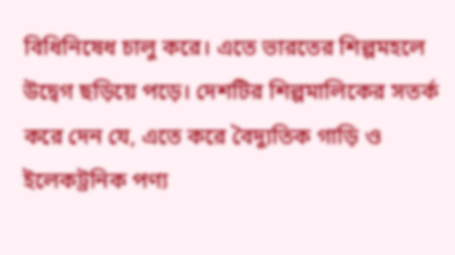বিধিনিষেধ চালু করে। এতে ভারতের শিল্পমহলে উদ্বেগ ছড়িয়ে পড়ে। দেশটির শিল্পমালিকের সতর্ক করে দেন যে, এতে করে বৈদ্যুতিক গাড়ি ও ইলেকট্রনিক পণ্য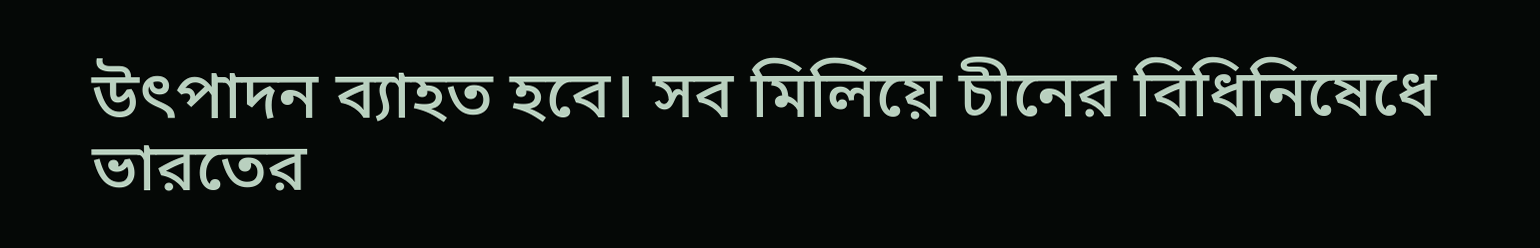উৎপাদন ব্যাহত হবে। সব মিলিয়ে চীনের বিধিনিষেধে ভারতের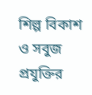শিল্প বিকাশ ও সবুজ প্রযুক্তির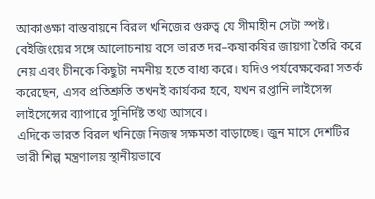আকাঙক্ষা বাস্তবায়নে বিরল খনিজের গুরুত্ব যে সীমাহীন সেটা স্পষ্ট।
বেইজিংয়ের সঙ্গে আলোচনায় বসে ভারত দর–কষাকষির জায়গা তৈরি করে নেয় এবং চীনকে কিছুটা নমনীয় হতে বাধ্য করে। যদিও পর্যবেক্ষকেরা সতর্ক করেছেন, এসব প্রতিশ্রুতি তখনই কার্যকর হবে, যখন রপ্তানি লাইসেন্স লাইসেন্সের ব্যাপারে সুনির্দিষ্ট তথ্য আসবে।
এদিকে ভারত বিরল খনিজে নিজস্ব সক্ষমতা বাড়াচ্ছে। জুন মাসে দেশটির ভারী শিল্প মন্ত্রণালয় স্থানীয়ভাবে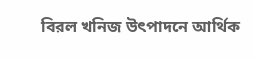বিরল খনিজ উৎপাদনে আর্থিক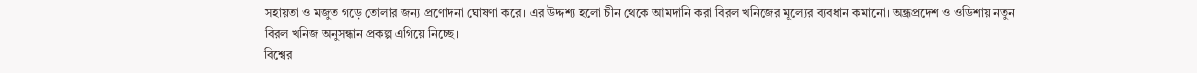সহায়তা ও মজুত গড়ে তোলার জন্য প্রণোদনা ঘোষণা করে। এর উদ্দশ্য হলো চীন থেকে আমদানি করা বিরল খনিজের মূল্যের ব্যবধান কমানো। অন্ধ্রপ্রদেশ ও ওডিশায় নতুন বিরল খনিজ অনুসন্ধান প্রকল্প এগিয়ে নিচ্ছে।
বিশ্বের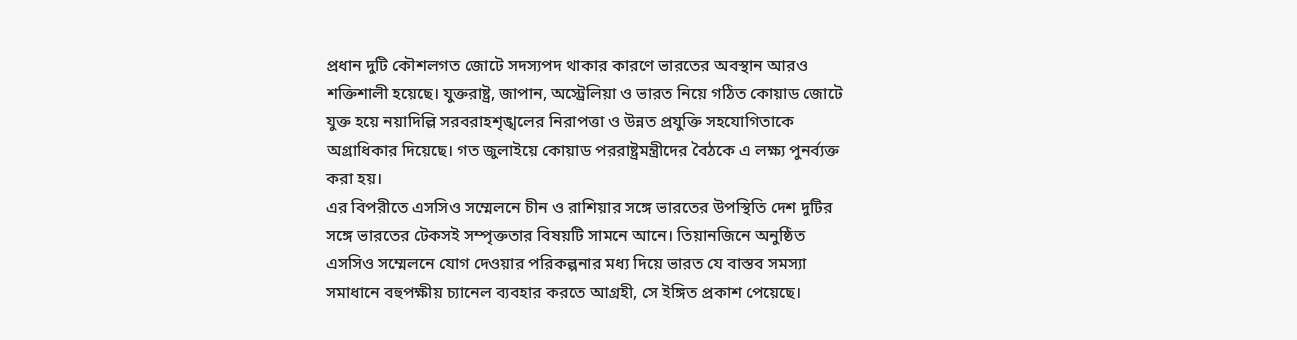প্রধান দুটি কৌশলগত জোটে সদস্যপদ থাকার কারণে ভারতের অবস্থান আরও শক্তিশালী হয়েছে। যুক্তরাষ্ট্র, জাপান, অস্ট্রেলিয়া ও ভারত নিয়ে গঠিত কোয়াড জোটে যুক্ত হয়ে নয়াদিল্লি সরবরাহশৃঙ্খলের নিরাপত্তা ও উন্নত প্রযুক্তি সহযোগিতাকে অগ্রাধিকার দিয়েছে। গত জুলাইয়ে কোয়াড পররাষ্ট্রমন্ত্রীদের বৈঠকে এ লক্ষ্য পুনর্ব্যক্ত করা হয়।
এর বিপরীতে এসসিও সম্মেলনে চীন ও রাশিয়ার সঙ্গে ভারতের উপস্থিতি দেশ দুটির সঙ্গে ভারতের টেকসই সম্পৃক্ততার বিষয়টি সামনে আনে। তিয়ানজিনে অনুষ্ঠিত এসসিও সম্মেলনে যোগ দেওয়ার পরিকল্পনার মধ্য দিয়ে ভারত যে বাস্তব সমস্যা সমাধানে বহুপক্ষীয় চ্যানেল ব্যবহার করতে আগ্রহী, সে ইঙ্গিত প্রকাশ পেয়েছে।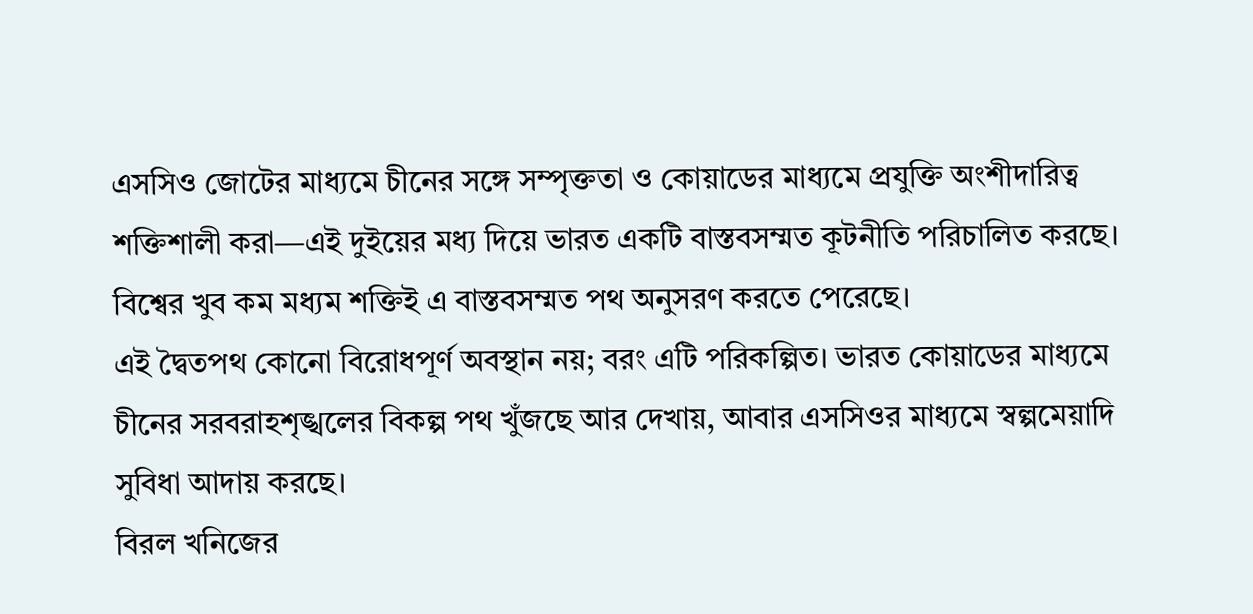এসসিও জোটের মাধ্যমে চীনের সঙ্গে সম্পৃক্ততা ও কোয়াডের মাধ্যমে প্রযুক্তি অংশীদারিত্ব শক্তিশালী করা—এই দুইয়ের মধ্য দিয়ে ভারত একটি বাস্তবসম্মত কূটনীতি পরিচালিত করছে। বিশ্বের খুব কম মধ্যম শক্তিই এ বাস্তবসম্মত পথ অনুসরণ করতে পেরেছে।
এই দ্বৈতপথ কোনো বিরোধপূর্ণ অবস্থান নয়; বরং এটি পরিকল্পিত। ভারত কোয়াডের মাধ্যমে চীনের সরবরাহশৃঙ্খলের বিকল্প পথ খুঁজছে আর দেখায়, আবার এসসিওর মাধ্যমে স্বল্পমেয়াদি সুবিধা আদায় করছে।
বিরল খনিজের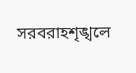সরবরাহশৃঙ্খলে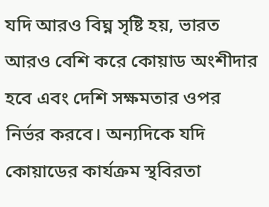যদি আরও বিঘ্ন সৃষ্টি হয়, ভারত আরও বেশি করে কোয়াড অংশীদার হবে এবং দেশি সক্ষমতার ওপর নির্ভর করবে। অন্যদিকে যদি কোয়াডের কার্যক্রম স্থবিরতা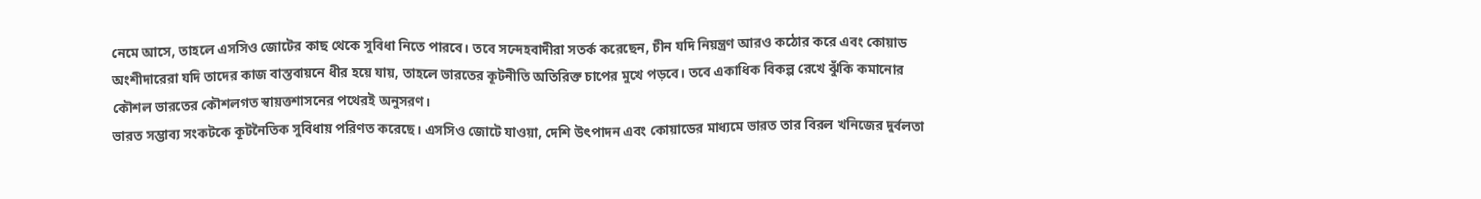নেমে আসে, তাহলে এসসিও জোটের কাছ থেকে সুবিধা নিতে পারবে। তবে সন্দেহবাদীরা সতর্ক করেছেন, চীন যদি নিয়ন্ত্রণ আরও কঠোর করে এবং কোয়াড অংশীদারেরা যদি তাদের কাজ বাস্তবায়নে ধীর হয়ে যায়, তাহলে ভারতের কূটনীতি অতিরিক্ত চাপের মুখে পড়বে। তবে একাধিক বিকল্প রেখে ঝুঁকি কমানোর কৌশল ভারতের কৌশলগত স্বায়ত্তশাসনের পথেরই অনুসরণ।
ভারত সম্ভাব্য সংকটকে কূটনৈতিক সুবিধায় পরিণত করেছে। এসসিও জোটে যাওয়া, দেশি উৎপাদন এবং কোয়াডের মাধ্যমে ভারত তার বিরল খনিজের দুর্বলতা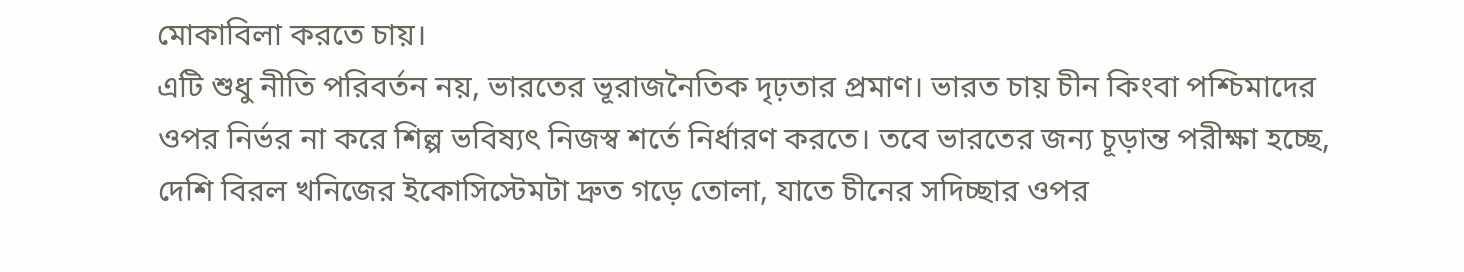মোকাবিলা করতে চায়।
এটি শুধু নীতি পরিবর্তন নয়, ভারতের ভূরাজনৈতিক দৃঢ়তার প্রমাণ। ভারত চায় চীন কিংবা পশ্চিমাদের ওপর নির্ভর না করে শিল্প ভবিষ্যৎ নিজস্ব শর্তে নির্ধারণ করতে। তবে ভারতের জন্য চূড়ান্ত পরীক্ষা হচ্ছে, দেশি বিরল খনিজের ইকোসিস্টেমটা দ্রুত গড়ে তোলা, যাতে চীনের সদিচ্ছার ওপর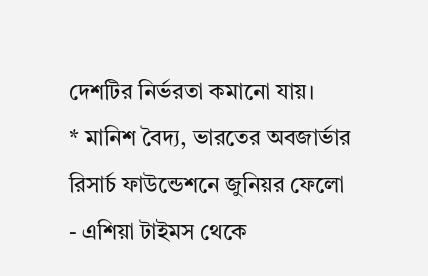দেশটির নির্ভরতা কমানো যায়।
* মানিশ বৈদ্য, ভারতের অবজার্ভার রিসার্চ ফাউন্ডেশনে জুনিয়র ফেলো
- এশিয়া টাইমস থেকে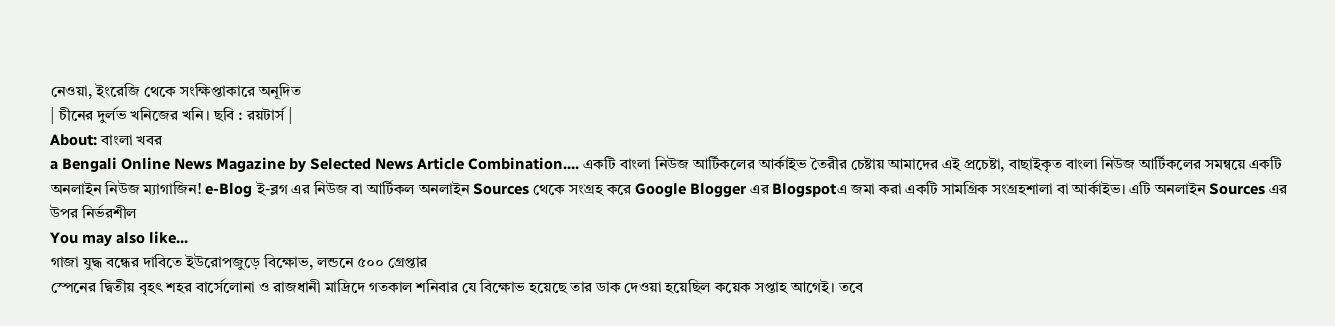নেওয়া, ইংরেজি থেকে সংক্ষিপ্তাকারে অনূদিত
| চীনের দুর্লভ খনিজের খনি। ছবি : রয়টার্স |
About: বাংলা খবর
a Bengali Online News Magazine by Selected News Article Combination.... একটি বাংলা নিউজ আর্টিকলের আর্কাইভ তৈরীর চেষ্টায় আমাদের এই প্রচেষ্টা, বাছাইকৃত বাংলা নিউজ আর্টিকলের সমন্বয়ে একটি অনলাইন নিউজ ম্যাগাজিন! e-Blog ই-ব্লগ এর নিউজ বা আর্টিকল অনলাইন Sources থেকে সংগ্রহ করে Google Blogger এর Blogspotএ জমা করা একটি সামগ্রিক সংগ্রহশালা বা আর্কাইভ। এটি অনলাইন Sources এর উপর নির্ভরশীল
You may also like...
গাজা যুদ্ধ বন্ধের দাবিতে ইউরোপজুড়ে বিক্ষোভ, লন্ডনে ৫০০ গ্রেপ্তার
স্পেনের দ্বিতীয় বৃহৎ শহর বার্সেলোনা ও রাজধানী মাদ্রিদে গতকাল শনিবার যে বিক্ষোভ হয়েছে তার ডাক দেওয়া হয়েছিল কয়েক সপ্তাহ আগেই। তবে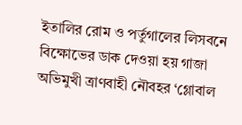ইতালির রোম ও পর্তুগালের লিসবনে বিক্ষোভের ডাক দেওয়া হয় গাজা অভিমুখী ত্রাণবাহী নৌবহর ‘গ্লোবাল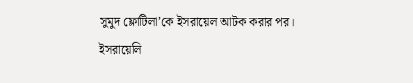সুমুদ ফ্লোটিলা’কে ইসরায়েল আটক করার পর।
ইসরায়েলি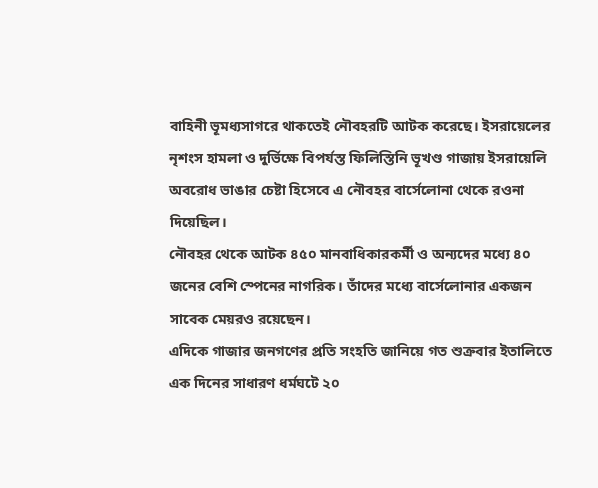বাহিনী ভূমধ্যসাগরে থাকতেই নৌবহরটি আটক করেছে। ইসরায়েলের নৃশংস হামলা ও দুর্ভিক্ষে বিপর্যস্ত ফিলিস্তিনি ভূখণ্ড গাজায় ইসরায়েলি অবরোধ ভাঙার চেষ্টা হিসেবে এ নৌবহর বার্সেলোনা থেকে রওনা দিয়েছিল।
নৌবহর থেকে আটক ৪৫০ মানবাধিকারকর্মী ও অন্যদের মধ্যে ৪০ জনের বেশি স্পেনের নাগরিক। তাঁদের মধ্যে বার্সেলোনার একজন সাবেক মেয়রও রয়েছেন।
এদিকে গাজার জনগণের প্রতি সংহতি জানিয়ে গত শুক্রবার ইতালিতে এক দিনের সাধারণ ধর্মঘটে ২০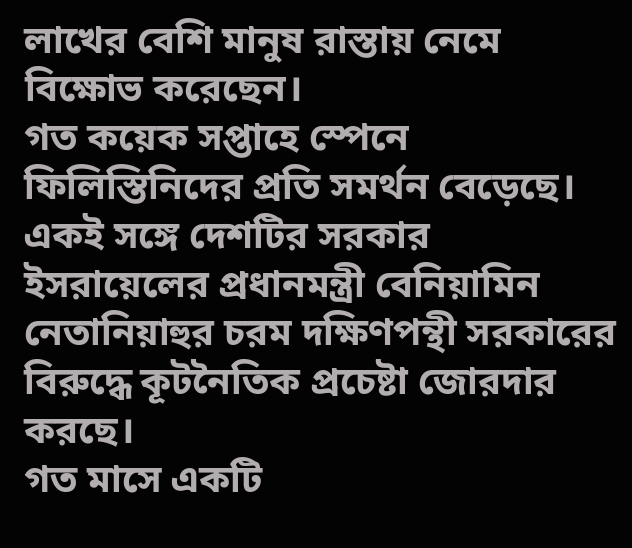লাখের বেশি মানুষ রাস্তায় নেমে বিক্ষোভ করেছেন।
গত কয়েক সপ্তাহে স্পেনে ফিলিস্তিনিদের প্রতি সমর্থন বেড়েছে। একই সঙ্গে দেশটির সরকার ইসরায়েলের প্রধানমন্ত্রী বেনিয়ামিন নেতানিয়াহুর চরম দক্ষিণপন্থী সরকারের বিরুদ্ধে কূটনৈতিক প্রচেষ্টা জোরদার করছে।
গত মাসে একটি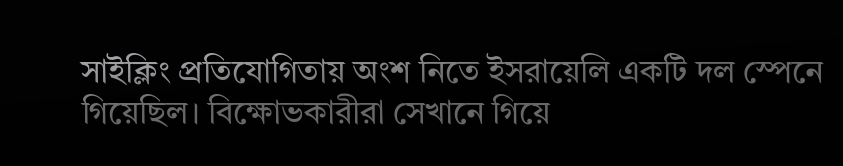সাইক্লিং প্রতিযোগিতায় অংশ নিতে ইসরায়েলি একটি দল স্পেনে গিয়েছিল। বিক্ষোভকারীরা সেখানে গিয়ে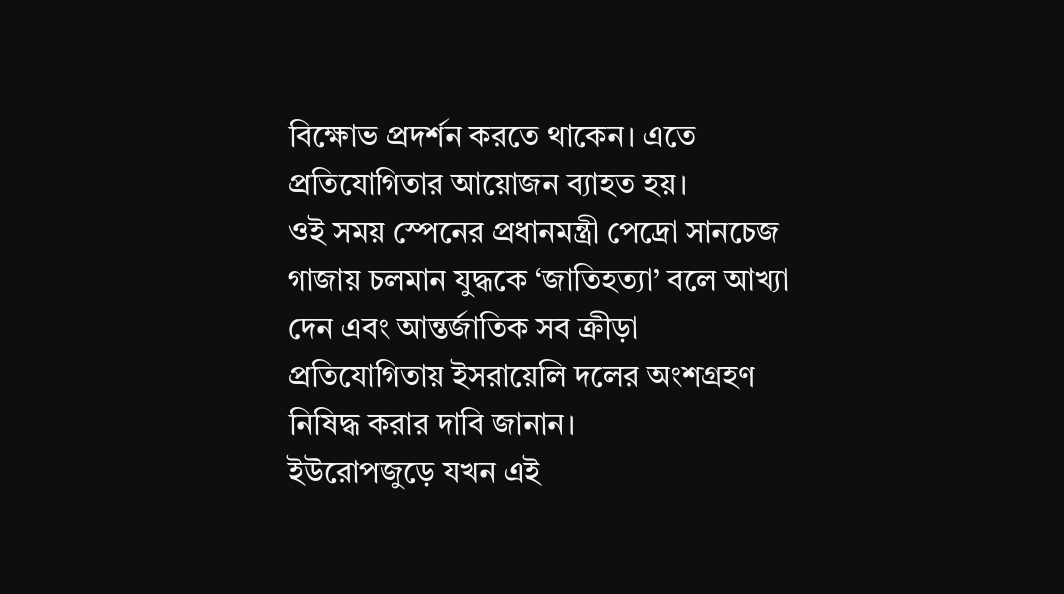বিক্ষোভ প্রদর্শন করতে থাকেন। এতে প্রতিযোগিতার আয়োজন ব্যাহত হয়।
ওই সময় স্পেনের প্রধানমন্ত্রী পেদ্রো সানচেজ গাজায় চলমান যুদ্ধকে ‘জাতিহত্যা’ বলে আখ্যা দেন এবং আন্তর্জাতিক সব ক্রীড়া প্রতিযোগিতায় ইসরায়েলি দলের অংশগ্রহণ নিষিদ্ধ করার দাবি জানান।
ইউরোপজুড়ে যখন এই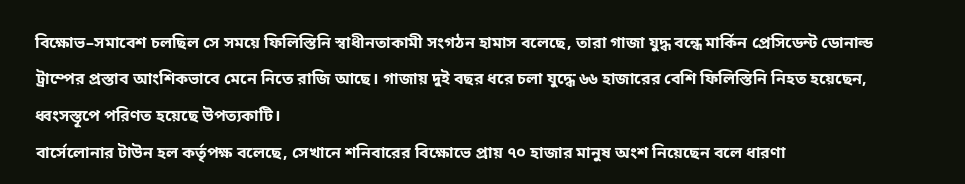বিক্ষোভ–সমাবেশ চলছিল সে সময়ে ফিলিস্তিনি স্বাধীনতাকামী সংগঠন হামাস বলেছে, তারা গাজা যুদ্ধ বন্ধে মার্কিন প্রেসিডেন্ট ডোনাল্ড ট্রাম্পের প্রস্তাব আংশিকভাবে মেনে নিতে রাজি আছে। গাজায় দুই বছর ধরে চলা যুদ্ধে ৬৬ হাজারের বেশি ফিলিস্তিনি নিহত হয়েছেন, ধ্বংসস্তূপে পরিণত হয়েছে উপত্যকাটি।
বার্সেলোনার টাউন হল কর্তৃপক্ষ বলেছে, সেখানে শনিবারের বিক্ষোভে প্রায় ৭০ হাজার মানুষ অংশ নিয়েছেন বলে ধারণা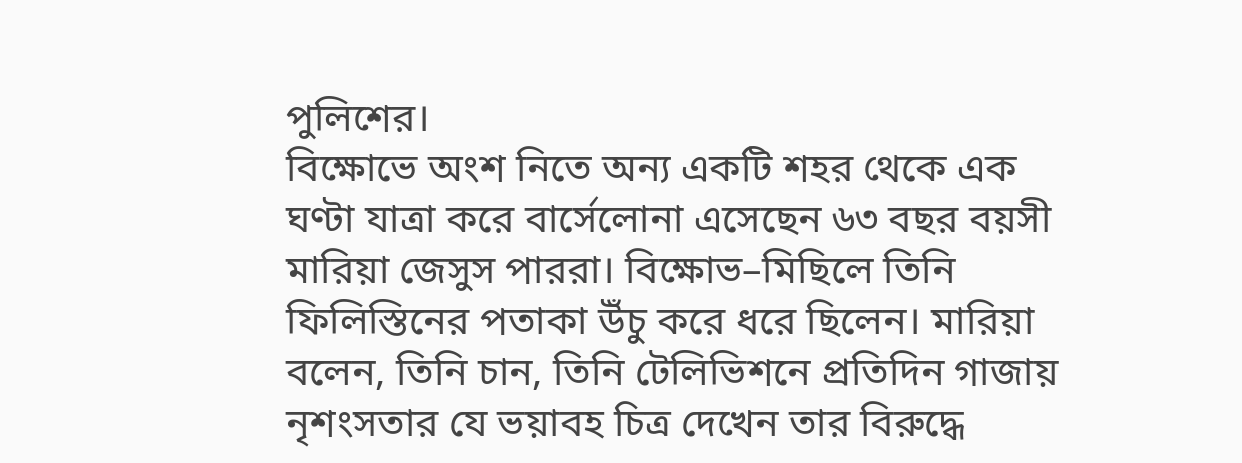পুলিশের।
বিক্ষোভে অংশ নিতে অন্য একটি শহর থেকে এক ঘণ্টা যাত্রা করে বার্সেলোনা এসেছেন ৬৩ বছর বয়সী মারিয়া জেসুস পাররা। বিক্ষোভ–মিছিলে তিনি ফিলিস্তিনের পতাকা উঁচু করে ধরে ছিলেন। মারিয়া বলেন, তিনি চান, তিনি টেলিভিশনে প্রতিদিন গাজায় নৃশংসতার যে ভয়াবহ চিত্র দেখেন তার বিরুদ্ধে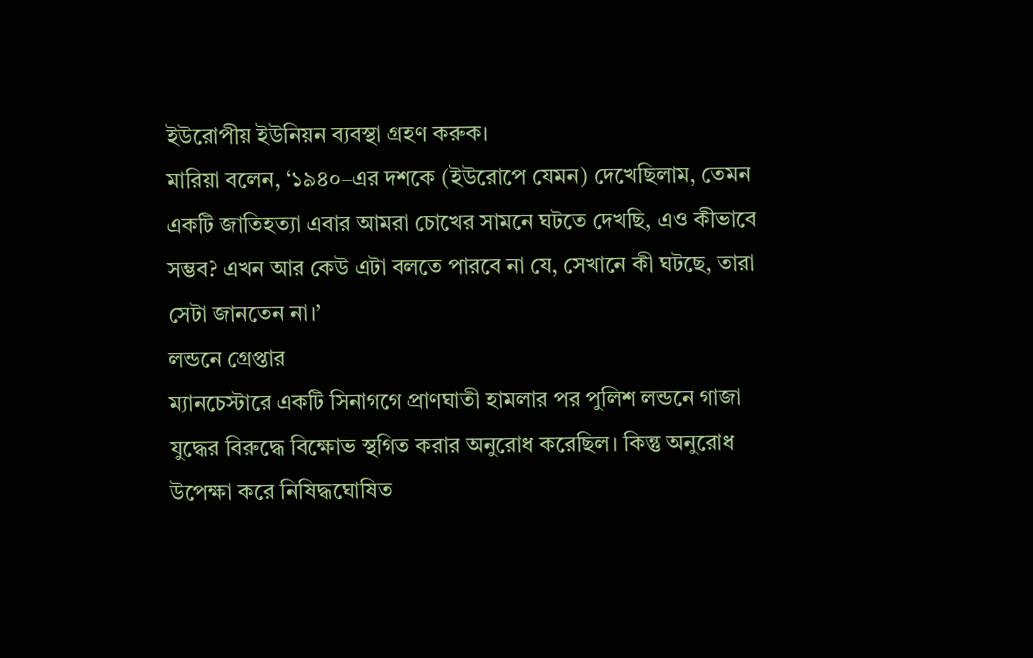ইউরোপীয় ইউনিয়ন ব্যবস্থা গ্রহণ করুক।
মারিয়া বলেন, ‘১৯৪০–এর দশকে (ইউরোপে যেমন) দেখেছিলাম, তেমন একটি জাতিহত্যা এবার আমরা চোখের সামনে ঘটতে দেখছি, এও কীভাবে সম্ভব? এখন আর কেউ এটা বলতে পারবে না যে, সেখানে কী ঘটছে, তারা সেটা জানতেন না।’
লন্ডনে গ্রেপ্তার
ম্যানচেস্টারে একটি সিনাগগে প্রাণঘাতী হামলার পর পুলিশ লন্ডনে গাজা যুদ্ধের বিরুদ্ধে বিক্ষোভ স্থগিত করার অনুরোধ করেছিল। কিন্তু অনুরোধ উপেক্ষা করে নিষিদ্ধঘোষিত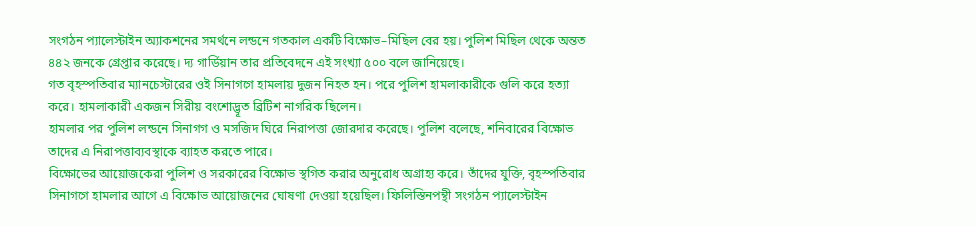সংগঠন প্যালেস্টাইন অ্যাকশনের সমর্থনে লন্ডনে গতকাল একটি বিক্ষোভ–মিছিল বের হয়। পুলিশ মিছিল থেকে অন্তত ৪৪২ জনকে গ্রেপ্তার করেছে। দ্য গার্ডিয়ান তার প্রতিবেদনে এই সংখ্যা ৫০০ বলে জানিয়েছে।
গত বৃহস্পতিবার ম্যানচেস্টারের ওই সিনাগগে হামলায় দুজন নিহত হন। পরে পুলিশ হামলাকারীকে গুলি করে হত্যা করে। হামলাকারী একজন সিরীয় বংশোদ্ভূত ব্রিটিশ নাগরিক ছিলেন।
হামলার পর পুলিশ লন্ডনে সিনাগগ ও মসজিদ ঘিরে নিরাপত্তা জোরদার করেছে। পুলিশ বলেছে, শনিবারের বিক্ষোভ তাদের এ নিরাপত্তাব্যবস্থাকে ব্যাহত করতে পারে।
বিক্ষোভের আয়োজকেরা পুলিশ ও সরকারের বিক্ষোভ স্থগিত করার অনুরোধ অগ্রাহ্য করে। তাঁদের যুক্তি, বৃহস্পতিবার সিনাগগে হামলার আগে এ বিক্ষোভ আয়োজনের ঘোষণা দেওয়া হয়েছিল। ফিলিস্তিনপন্থী সংগঠন প্যালেস্টাইন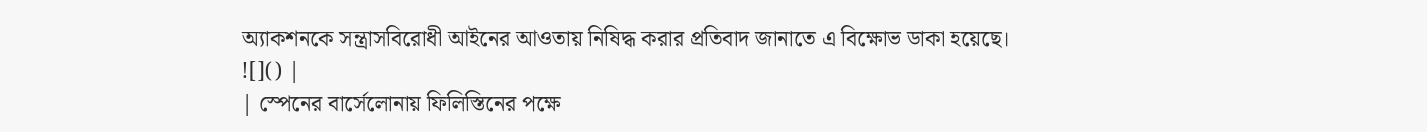অ্যাকশনকে সন্ত্রাসবিরোধী আইনের আওতায় নিষিদ্ধ করার প্রতিবাদ জানাতে এ বিক্ষোভ ডাকা হয়েছে।
![]() |
| স্পেনের বার্সেলোনায় ফিলিস্তিনের পক্ষে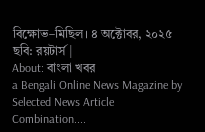বিক্ষোভ–মিছিল। ৪ অক্টোবর, ২০২৫ ছবি: রয়টার্স |
About: বাংলা খবর
a Bengali Online News Magazine by Selected News Article Combination....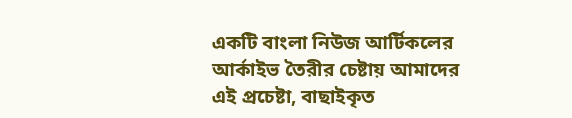একটি বাংলা নিউজ আর্টিকলের আর্কাইভ তৈরীর চেষ্টায় আমাদের এই প্রচেষ্টা, বাছাইকৃত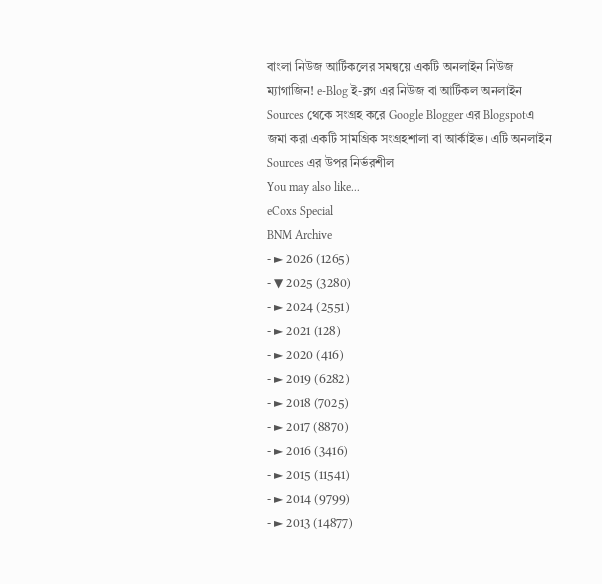বাংলা নিউজ আর্টিকলের সমন্বয়ে একটি অনলাইন নিউজ ম্যাগাজিন! e-Blog ই-ব্লগ এর নিউজ বা আর্টিকল অনলাইন Sources থেকে সংগ্রহ করে Google Blogger এর Blogspotএ জমা করা একটি সামগ্রিক সংগ্রহশালা বা আর্কাইভ। এটি অনলাইন Sources এর উপর নির্ভরশীল
You may also like...
eCoxs Special
BNM Archive
- ► 2026 (1265)
- ▼ 2025 (3280)
- ► 2024 (2551)
- ► 2021 (128)
- ► 2020 (416)
- ► 2019 (6282)
- ► 2018 (7025)
- ► 2017 (8870)
- ► 2016 (3416)
- ► 2015 (11541)
- ► 2014 (9799)
- ► 2013 (14877)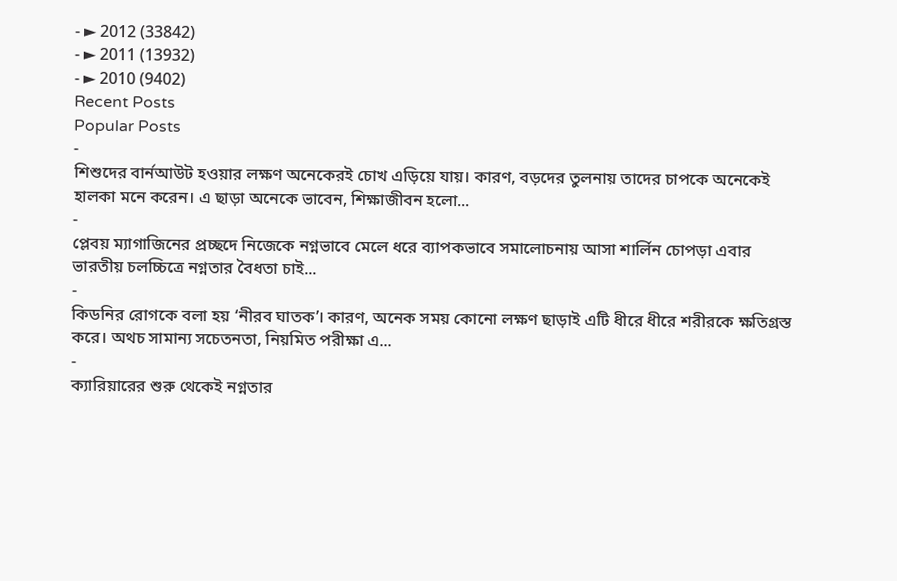- ► 2012 (33842)
- ► 2011 (13932)
- ► 2010 (9402)
Recent Posts
Popular Posts
-
শিশুদের বার্নআউট হওয়ার লক্ষণ অনেকেরই চোখ এড়িয়ে যায়। কারণ, বড়দের তুলনায় তাদের চাপকে অনেকেই হালকা মনে করেন। এ ছাড়া অনেকে ভাবেন, শিক্ষাজীবন হলো...
-
প্লেবয় ম্যাগাজিনের প্রচ্ছদে নিজেকে নগ্নভাবে মেলে ধরে ব্যাপকভাবে সমালোচনায় আসা শার্লিন চোপড়া এবার ভারতীয় চলচ্চিত্রে নগ্নতার বৈধতা চাই...
-
কিডনির রোগকে বলা হয় ‘নীরব ঘাতক’। কারণ, অনেক সময় কোনো লক্ষণ ছাড়াই এটি ধীরে ধীরে শরীরকে ক্ষতিগ্রস্ত করে। অথচ সামান্য সচেতনতা, নিয়মিত পরীক্ষা এ...
-
ক্যারিয়ারের শুরু থেকেই নগ্নতার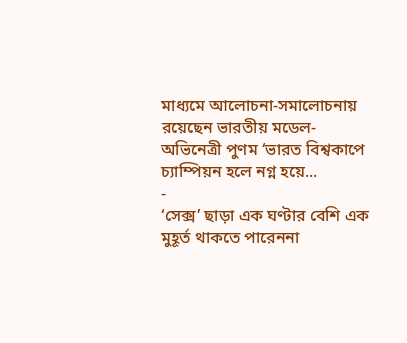মাধ্যমে আলোচনা-সমালোচনায় রয়েছেন ভারতীয় মডেল-অভিনেত্রী পুণম ‘ভারত বিশ্বকাপে চ্যাম্পিয়ন হলে নগ্ন হয়ে...
-
‘সেক্স’ ছাড়া এক ঘণ্টার বেশি এক মুহূর্ত থাকতে পারেননা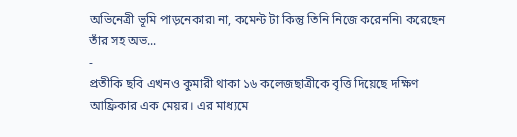অভিনেত্রী ভূমি পাড়নেকার৷ না, কমেন্ট টা কিন্তু তিনি নিজে করেননি৷ করেছেন তাঁর সহ অভ...
-
প্রতীকি ছবি এখনও কুমারী থাকা ১৬ কলেজছাত্রীকে বৃত্তি দিয়েছে দক্ষিণ আফ্রিকার এক মেয়র। এর মাধ্যমে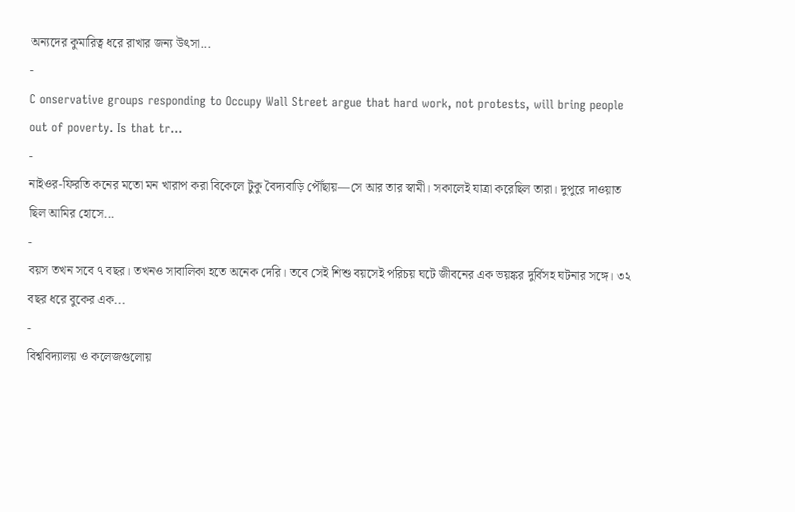অন্যদের কুমারিত্ব ধরে রাখার জন্য উৎসা...
-
C onservative groups responding to Occupy Wall Street argue that hard work, not protests, will bring people out of poverty. Is that tr...
-
নাইওর-ফিরতি কনের মতো মন খারাপ করা বিকেলে টুকু বৈদ্যবাড়ি পৌঁছায়—সে আর তার স্বামী। সকালেই যাত্রা করেছিল তারা। দুপুরে দাওয়াত ছিল আমির হোসে...
-
বয়স তখন সবে ৭ বছর। তখনও সাবালিকা হতে অনেক দেরি। তবে সেই শিশু বয়সেই পরিচয় ঘটে জীবনের এক ভয়ঙ্কর দুর্বিসহ ঘটনার সঙ্গে। ৩২ বছর ধরে বুকের এক...
-
বিশ্ববিদ্যালয় ও কলেজগুলোয়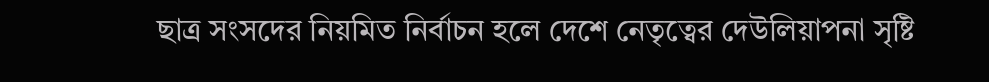ছাত্র সংসদের নিয়মিত নির্বাচন হলে দেশে নেতৃত্বের দেউলিয়াপনা সৃষ্টি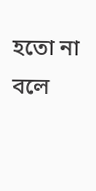হতো না বলে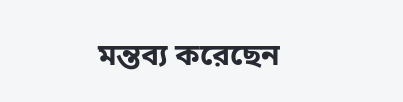মন্তব্য করেছেন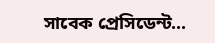সাবেক প্রেসিডেন্ট...